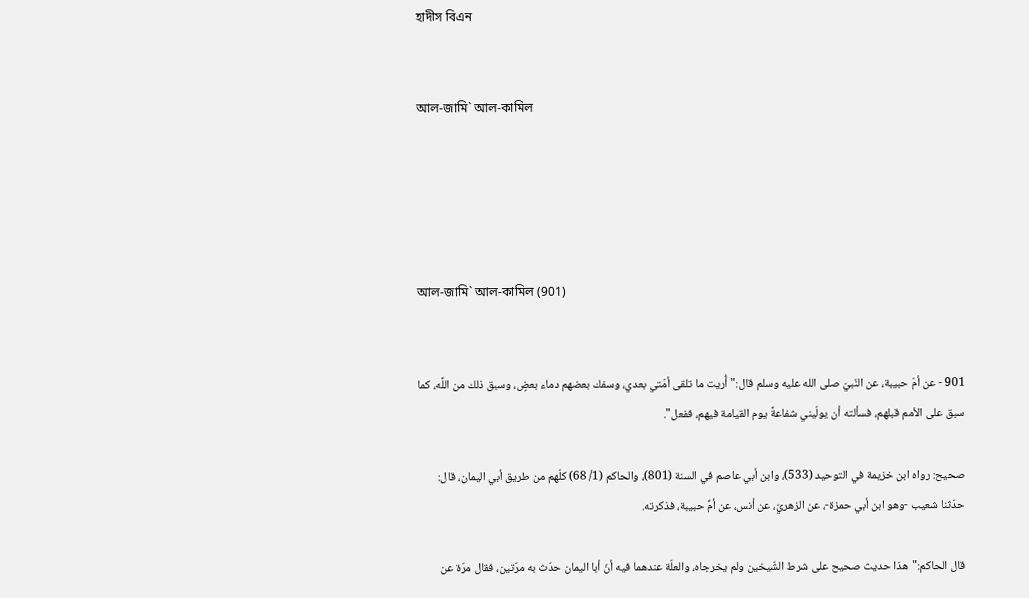হাদীস বিএন


আল-জামি` আল-কামিল





আল-জামি` আল-কামিল (901)


901 - عن أمّ حبيبة، عن النّبيّ صلى الله عليه وسلم قال:"أُريت ما تلقى أمّتي بعدي، وسفك بعضهم دماء بعضٍ، وسبق ذلك من اللَّه، كما سبق على الأمم قبلهم، فسألته أن يولّيني شفاعةً يوم القيامة فيهم، ففعل".

صحيح: رواه ابن خزيمة في التوحيد (533)، وابن أبي عاصم في السنة (801)، والحاكم (1/ 68) كلّهم من طريق أبي اليمان، قال: حدّثنا شعيب -وهو ابن أبي حمزة-، عن الزهريّ، عن أنس، عن أمِّ حبيبة، فذكرته.

قال الحاكم:"هذا حديث صحيح على شرط الشّيخين ولم يخرجاه، والعلّة عندهما فيه أنّ أبا اليمان حدّث به مرّتين، فقال مرّة عن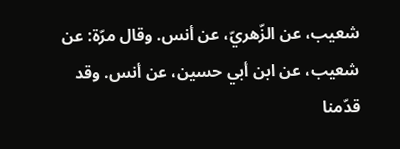شعيب، عن الزّهريّ، عن أنس. وقال مرّة: عن شعيب، عن ابن أبي حسين، عن أنس. وقد قدّمنا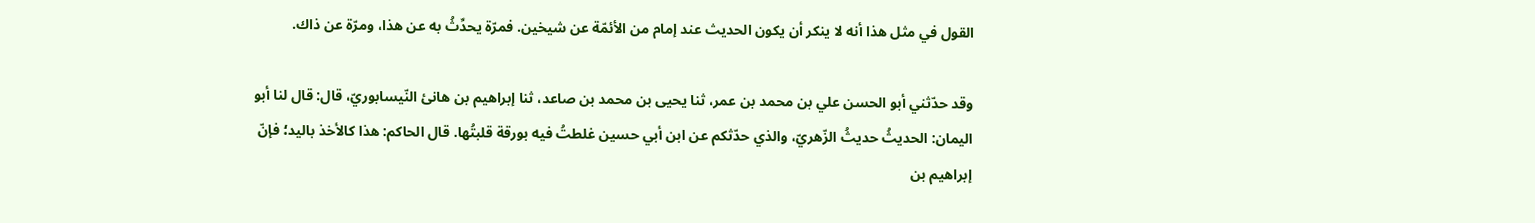القول في مثل هذا أنه لا ينكر أن يكون الحديث عند إمام من الأئمّة عن شيخين. فمرّة يحدِّثُ به عن هذا، ومرّة عن ذاك.

وقد حدّثني أبو الحسن علي بن محمد بن عمر، ثنا يحيى بن محمد بن صاعد، ثنا إبراهيم بن هانئ النّيسابوريّ، قال: قال لنا أبو اليمان: الحديثُ حديثُ الزّهريّ، والذي حدّثكم عن ابن أبي حسين غلطتُ فيه بورقة قلبتُها. قال الحاكم: هذا كالأخذ باليد؛ فإنّ إبراهيم بن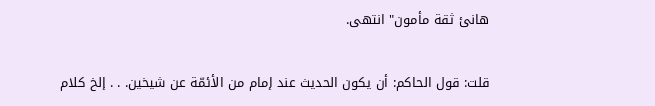هانئ ثقة مأمون" انتهى.

قلت: قول الحاكم: أن يكون الحديث عند إمام من الأئمّة عن شيخين. . . إلخ كلام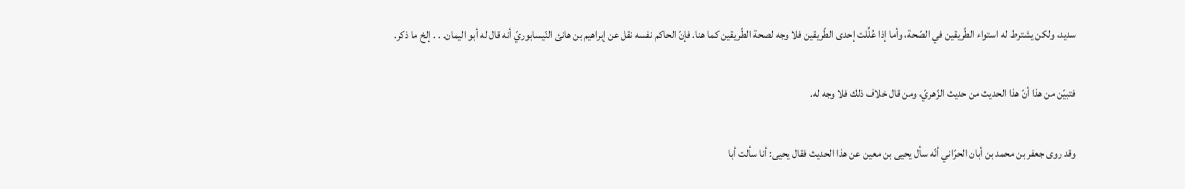سديد، ولكن يشترط له استواء الطّريقين في الصّحة، وأما إذا عُلِّلت إحدى الطّريقين فلا وجه لصحة الطّريقين كما هنا. فإنّ الحاكم نفسه نقل عن إبراهيم بن هانئ النّيسابوريّ أنه قال له أبو اليمان. . . إلخ ما ذكر.

فتبيّن من هذا أنّ هذا الحديث من حديث الزّهريّ، ومن قال خلاف ذلك فلا وجه له.

وقد روى جعفر بن محمد بن أبان الحرّاني أنّه سأل يحيى بن معين عن هذا الحديث فقال يحيى: أنا سألت أبا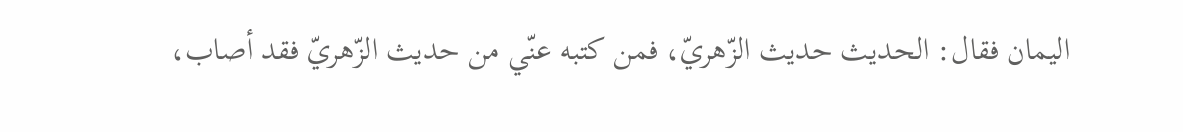اليمان فقال: الحديث حديث الزّهريّ، فمن كتبه عنّي من حديث الزّهريّ فقد أصاب،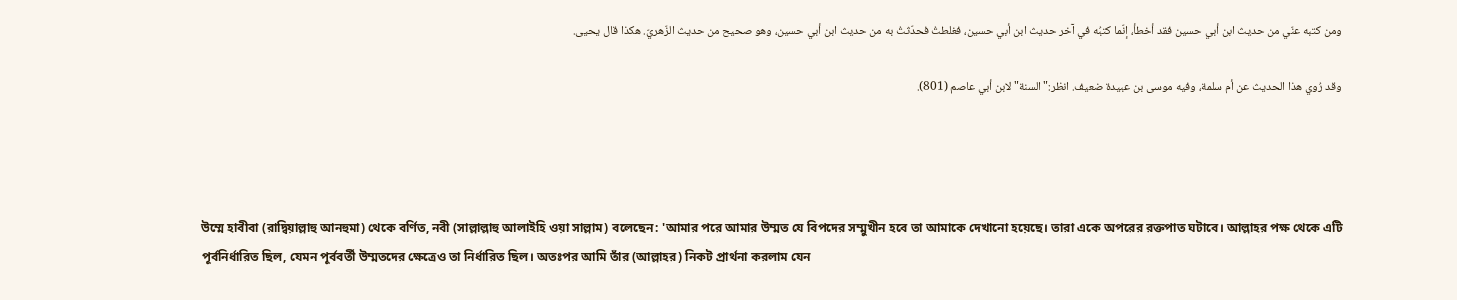ومن كتبه عنّي من حديث ابن أبي حسين فقد أخطأ، إنّما كتبُه في آخر حديث ابن أبي حسين، فغلطتُ فحدّثتُ به من حديث ابن أبي حسين، وهو صحيح من حديث الزّهريّ. هكذا قال يحيى.

وقد رُوي هذا الحديث عن أم سلمة، وفيه موسى بن عبيدة ضعيف. انظر:"السنة" لابن أبي عاصم (801).




উম্মে হাবীবা (রাদ্বিয়াল্লাহু আনহুমা) থেকে বর্ণিত, নবী (সাল্লাল্লাহু আলাইহি ওয়া সাল্লাম) বলেছেন: 'আমার পরে আমার উম্মত যে বিপদের সম্মুখীন হবে তা আমাকে দেখানো হয়েছে। তারা একে অপরের রক্তপাত ঘটাবে। আল্লাহর পক্ষ থেকে এটি পূর্বনির্ধারিত ছিল, যেমন পূর্ববর্তী উম্মতদের ক্ষেত্রেও তা নির্ধারিত ছিল। অতঃপর আমি তাঁর (আল্লাহর) নিকট প্রার্থনা করলাম যেন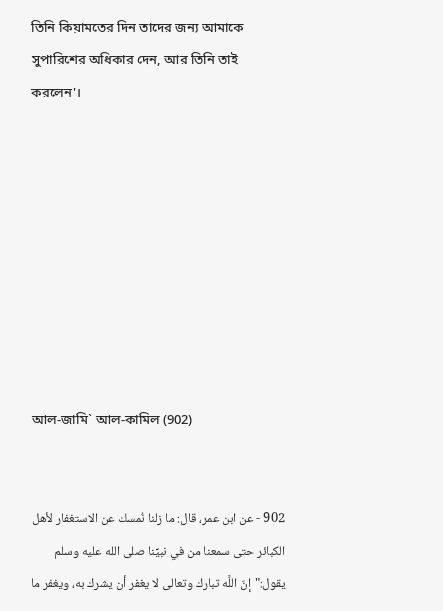তিনি কিয়ামতের দিন তাদের জন্য আমাকে সুপারিশের অধিকার দেন, আর তিনি তাই করলেন'।









আল-জামি` আল-কামিল (902)


902 - عن ابن عمر، قال: ما زلنا نُمسك عن الاستغفار لأهل الكبائر حتى سمعنا من في نبيِّنا صلى الله عليه وسلم يقول:"إنّ اللَّه تبارك وتعالى لا يغفر أن يشرك به، ويغفر ما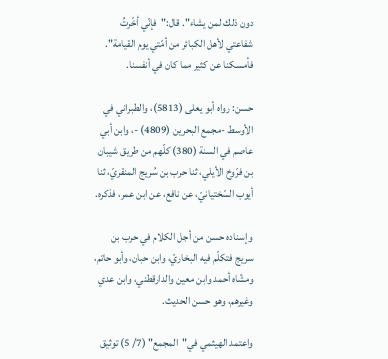دون ذلك لمن يشاء". قال:"فإنّي أخّرتُ شفاعتي لأهل الكبائر من أمّتي يوم القيامة".
فأمسكنا عن كثير مما كان في أنفسنا.

حسن: رواه أبو يعلى (5813)، والطبراني في الأوسط -مجمع البحرين (4809) -، وابن أبي عاصم في السنة (380) كلّهم من طريق شيبان بن فرّوخ الأيلي، ثنا حرب بن سُريج المنقريّ، ثنا أيوب السّختيانيّ، عن نافع، عن ابن عمر، فذكره.

وإسناده حسن من أجل الكلام في حرب بن سريج فتكلّم فيه البخاريّ، وابن حبان، وأبو حاتم، ومشّاه أحمد وابن معين والدارقطني، وابن عدي وغيرهم، وهو حسن الحديث.

واعتمد الهيثمي في"المجمع" (7/ 5) توثيق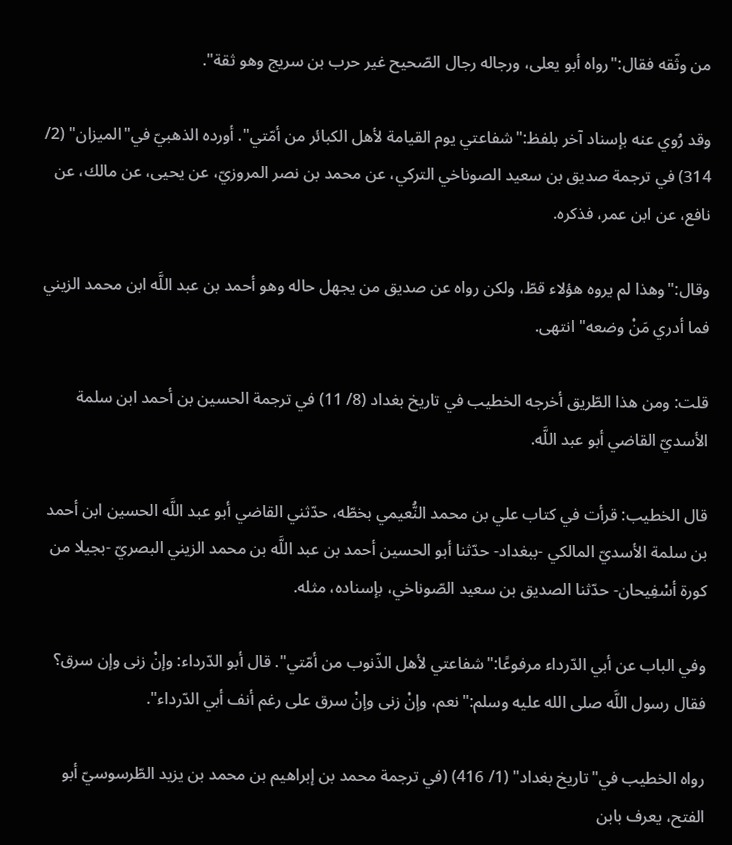من وثّقه فقال:"رواه أبو يعلى، ورجاله رجال الصّحيح غير حرب بن سريج وهو ثقة".

وقد رُوي عنه بإسناد آخر بلفظ:"شفاعتي يوم القيامة لأهل الكبائر من أمّتي". أورده الذهبيّ في"الميزان" (2/ 314) في ترجمة صديق بن سعيد الصوناخي التركي، عن محمد بن نصر المروزيّ، عن يحيى، عن مالك، عن نافع، عن ابن عمر، فذكره.

وقال:"وهذا لم يروه هؤلاء قطّ، ولكن رواه عن صديق من يجهل حاله وهو أحمد بن عبد اللَّه ابن محمد الزيني فما أدري مَنْ وضعه" انتهى.

قلت: ومن هذا الطّريق أخرجه الخطيب في تاريخ بغداد (8/ 11) في ترجمة الحسين بن أحمد ابن سلمة الأسديّ القاضي أبو عبد اللَّه.

قال الخطيب: قرأت في كتاب علي بن محمد النُّعيمي بخطّه، حدّثني القاضي أبو عبد اللَّه الحسين ابن أحمد بن سلمة الأسديّ المالكي -ببغداد- حدّثنا أبو الحسين أحمد بن عبد اللَّه بن محمد الزيني البصريّ -بجيلا من كورة أسْفِيحان- حدّثنا الصديق بن سعيد الصّوناخي، بإسناده، مثله.

وفي الباب عن أبي الدّرداء مرفوعًا:"شفاعتي لأهل الذّنوب من أمّتي". قال أبو الدّرداء: وإنْ زنى وإن سرق؟ فقال رسول اللَّه صلى الله عليه وسلم:"نعم، وإنْ زنى وإنْ سرق على رغم أنف أبي الدّرداء".

رواه الخطيب في"تاريخ بغداد" (1/ 416) (في ترجمة محمد بن إبراهيم بن محمد بن يزيد الطّرسوسيّ أبو الفتح، يعرف بابن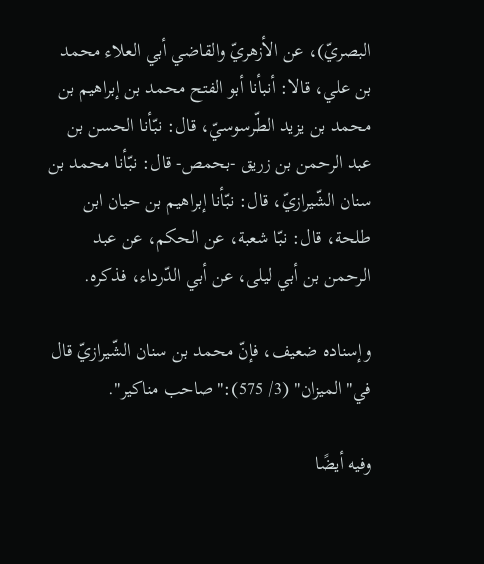البصريّ)، عن الأزهريّ والقاضي أبي العلاء محمد بن علي، قالا: أنبأنا أبو الفتح محمد بن إبراهيم بن محمد بن يزيد الطّرسوسيّ، قال: نبّأنا الحسن بن عبد الرحمن بن زريق -بحمص- قال: نبّأنا محمد بن سنان الشّيرازيّ، قال: نبّأنا إبراهيم بن حيان ابن طلحة، قال: نبّا شعبة، عن الحكم، عن عبد الرحمن بن أبي ليلى، عن أبي الدّرداء، فذكره.

وإسناده ضعيف، فإنّ محمد بن سنان الشّيرازيّ قال في"الميزان" (3/ 575):"صاحب مناكير".

وفيه أيضًا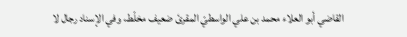القاضي أبو العلاء محمد بن علي الواسطيّ المقرئ ضعيف مخلّط، وفي الإسناد رجال لا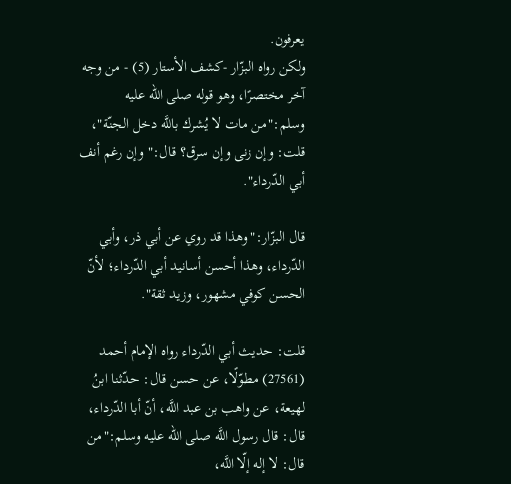يعرفون.
ولكن رواه البزّار -كشف الأستار (5) - من وجه آخر مختصرًا، وهو قوله صلى الله عليه وسلم:"من مات لا يُشرك باللَّه دخل الجنّة"، قلت: وإن زنى وإن سرق؟ قال:"وإن رغم أنف أبي الدّرداء".

قال البزّار:"وهذا قد روي عن أبي ذر، وأبي الدّرداء، وهذا أحسن أسانيد أبي الدّرداء؛ لأنّ الحسن كوفي مشهور، وزيد ثقة".

قلت: حديث أبي الدّرداء رواه الإمام أحمد (27561) مطوّلًا، عن حسن قال: حدّثنا ابنُ لهيعة، عن واهب بن عبد اللَّه، أنّ أبا الدّرداء، قال: قال رسول اللَّه صلى الله عليه وسلم:"من قال: لا إله إلّا اللَّه،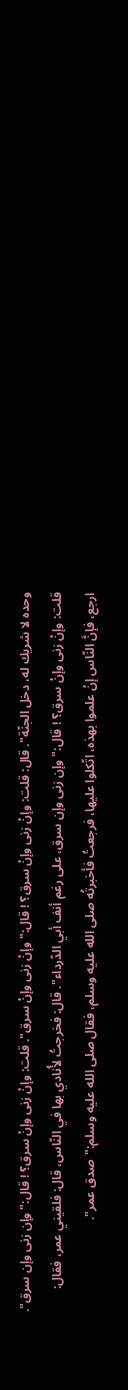وحده لا شريك له، دخل الجنّة". قال: قلت: وإنْ زنى وإنْ سرق؟ ! قال:"وإنْ زنى وإنْ سرق". قلت: وإنْ زنى وإنْ سرق؟ ! قال:"وإن زنى وإن سرق". قلت: وإنْ زنى وإنْ سرق؟ ! قال:"وإن زنى وإن سرق، على رغم أنف أبي الدّرداء". قال: فخرجتُ لأُنادي بها في النّاس، قال: فلقيني عمر، فقال: ارجع، فإنَّ النّاس إنْ علموا بهذه، اتّكلوا عليها، فرجعتُ فأخبرتُه صلى الله عليه وسلم، فقال صلى الله عليه وسلم:"صدق عمر".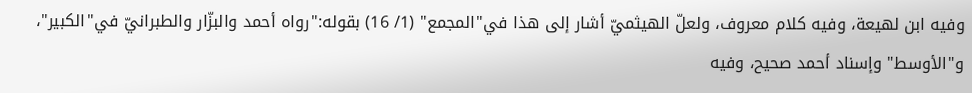وفيه ابن لهيعة، وفيه كلام معروف، ولعلّ الهيثميّ أشار إلى هذا في"المجمع" (1/ 16) بقوله:"رواه أحمد والبزّار والطبرانيّ في"الكبير"، و"الأوسط" وإسناد أحمد صحيح، وفيه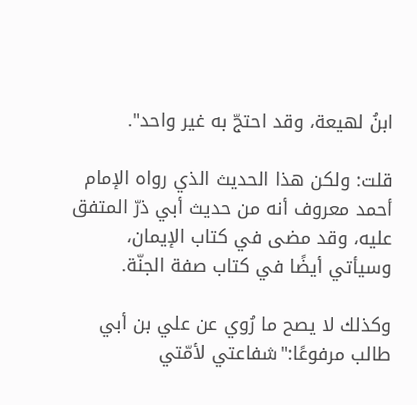ابنُ لهيعة، وقد احتجّ به غير واحد".

قلت: ولكن هذا الحديث الذي رواه الإمام أحمد معروف أنه من حديث أبي ذرّ المتفق عليه، وقد مضى في كتاب الإيمان، وسيأتي أيضًا في كتاب صفة الجنّة.

وكذلك لا يصح ما رُوي عن علي بن أبي طالب مرفوعًا:"شفاعتي لأمّتي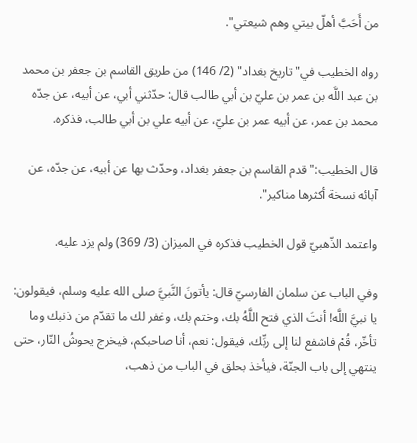من أَحَبَّ أهلّ بيتي وهم شيعتي".

رواه الخطيب في"تاريخ بغداد" (2/ 146) من طريق القاسم بن جعفر بن محمد بن عبد اللَّه بن عمر بن عليّ بن أبي طالب قال: حدّثني أبي، عن أبيه، عن جدّه محمد بن عمر، عن أبيه عمر بن عليّ، عن أبيه علي بن أبي طالب، فذكره.

قال الخطيب:"قدم القاسم بن جعفر بغداد، وحدّث بها عن أبيه، عن جدّه، عن آبائه نسخة أكثرها مناكير".

واعتمد الذّهبيّ قول الخطيب فذكره في الميزان (3/ 369) ولم يزد عليه.

وفي الباب عن سلمان الفارسيّ قال: يأتونَ النَّبيَّ صلى الله عليه وسلم، فيقولون: يا نبيَّ اللَّه! أنتَ الذي فتح اللَّهُ بك، وختم بك، وغفر لك ما تقدّم من ذنبك وما تأخّر، قُمْ فاشفع لنا إلى ربِّك، فيقول: نعم، أنا صاحبكم، فيخرج يحوشُ النّار، حتى ينتهي إلى باب الجنّة، فيأخذ بحلق في الباب من ذهب،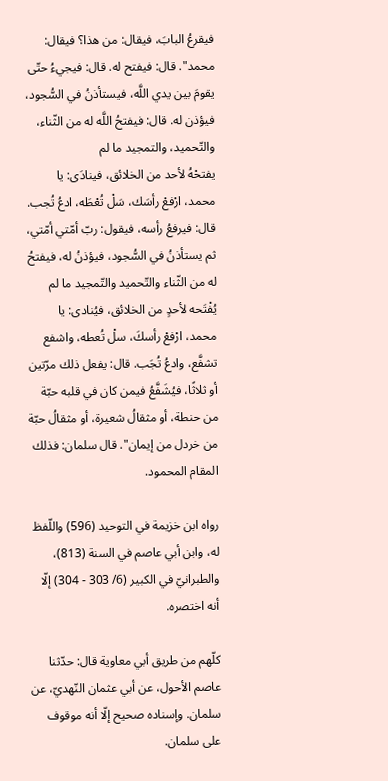فيقرعُ البابَ، فيقال: من هذا؟ فيقال: محمد". قال: فيفتح له. قال: فيجيءُ حتّى يقومَ بين يدي اللَّه، فيستأذنُ في السُّجود، فيؤذن له. قال: فيفتحُ اللَّه له من الثّناء، والتّحميد، والتمجيد ما لم
يفتحْهُ لأحد من الخلائق، فينادَى: يا محمد، ارْفعْ رأسَك، سَلْ تُعْطَه، ادعُ تُجب. قال: فيرفعُ رأسه، فيقول: ربّ أمّتي أمّتي، ثم يستأذنُ في السُّجود، فيؤذنُ له، فيفتحُ له من الثّناء والتّحميد والتّمجيد ما لم يُفْتَحه لأحدٍ من الخلائق، فيُنادى: يا محمد، ارْفعْ رأسكَ، سلْ تُعطه، واشفع تشفَّع، وادعُ تُجَب. قال: يفعل ذلك مرّتين أو ثلاثًا، فيُشَفَّعُ فيمن كان في قلبه حبّة من حنطة، أو مثقالُ شعيرة، أو مثقالُ حبّة من خردل من إيمان". قال سلمان: فذلك المقام المحمود.

رواه ابن خزيمة في التوحيد (596) واللّفظ له، وابن أبي عاصم في السنة (813)، والطبرانيّ في الكبير (6/ 303 - 304) إلّا أنه اختصره.

كلّهم من طريق أبي معاوية قال: حدّثنا عاصم الأحول، عن أبي عثمان النّهديّ، عن سلمان. وإسناده صحيح إلّا أنه موقوف على سلمان.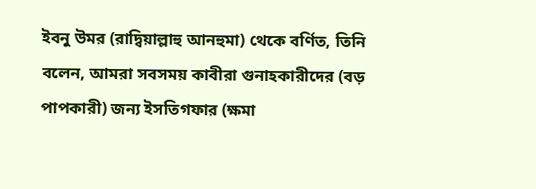ইবনু উমর (রাদ্বিয়াল্লাহু আনহুমা) থেকে বর্ণিত, তিনি বলেন, আমরা সবসময় কাবীরা গুনাহকারীদের (বড় পাপকারী) জন্য ইসতিগফার (ক্ষমা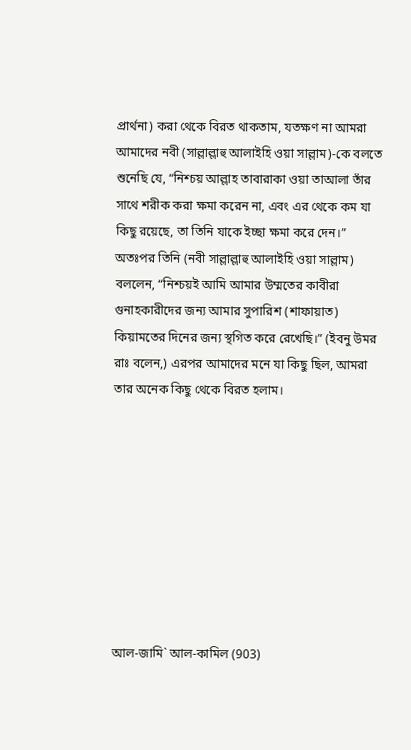প্রার্থনা) করা থেকে বিরত থাকতাম, যতক্ষণ না আমরা আমাদের নবী (সাল্লাল্লাহু আলাইহি ওয়া সাল্লাম)-কে বলতে শুনেছি যে, “নিশ্চয় আল্লাহ তাবারাকা ওয়া তাআলা তাঁর সাথে শরীক করা ক্ষমা করেন না, এবং এর থেকে কম যা কিছু রয়েছে, তা তিনি যাকে ইচ্ছা ক্ষমা করে দেন।” অতঃপর তিনি (নবী সাল্লাল্লাহু আলাইহি ওয়া সাল্লাম) বললেন, “নিশ্চয়ই আমি আমার উম্মতের কাবীরা গুনাহকারীদের জন্য আমার সুপারিশ (শাফায়াত) কিয়ামতের দিনের জন্য স্থগিত করে রেখেছি।” (ইবনু উমর রাঃ বলেন,) এরপর আমাদের মনে যা কিছু ছিল, আমরা তার অনেক কিছু থেকে বিরত হলাম।









আল-জামি` আল-কামিল (903)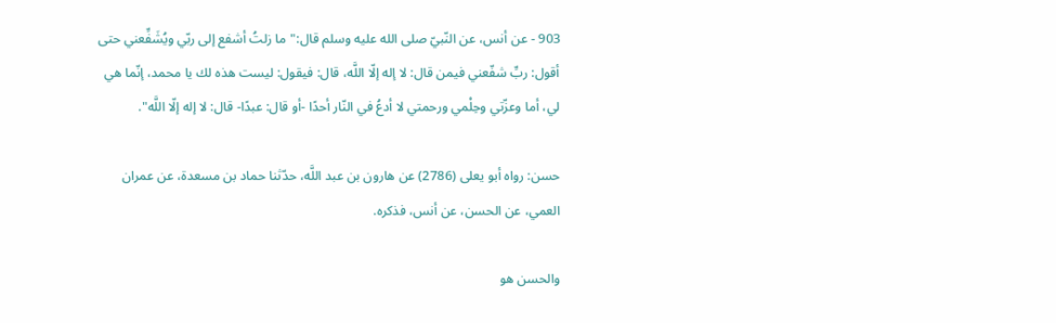903 - عن أنس، عن النّبيّ صلى الله عليه وسلم قال:"ما زلتُ أشفع إلى ربّي ويُشَفِّعني حتى أقول: ربِّ شفّعني فيمن قال: لا إله إلّا اللَّه، قال: فيقول: ليست هذه لك يا محمد، إنّما هي لي، أما وعزّتي وحِلْمي ورحمتي لا أدعُ في النّار أحدًا -أو قال: عبدًا- قال: لا إله إلّا اللَّه".

حسن: رواه أبو يعلى (2786) عن هارون بن عبد اللَّه، حدّثنا حماد بن مسعدة، عن عمران العمي، عن الحسن، عن أنس، فذكره.

والحسن هو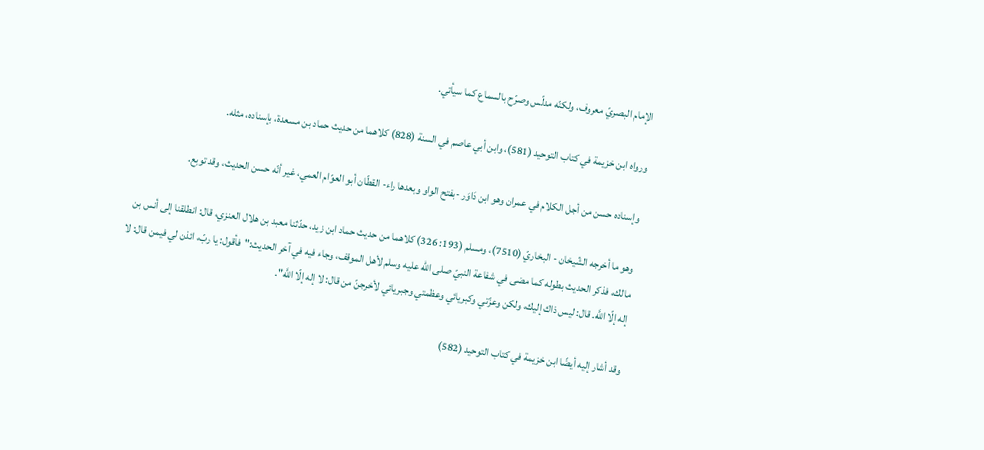الإمام البصريّ معروف، ولكنّه مدلّس وصرّح بالسماع كما سيأتي.

ورواه ابن خزيمة في كتاب التوحيد (581)، وابن أبي عاصم في السنة (828) كلاهما من حديث حماد بن مسعدة، بإسناده، مثله.

وإسناده حسن من أجل الكلام في عمران وهو ابن دَاوَر -بفتح الواو وبعدها راء- القطّان أبو العوّام العمي، غير أنّه حسن الحديث، وقد توبع.

وهو ما أخرجه الشّيخان - البخاريّ (7510)، ومسلم (193: 326) كلاهما من حديث حماد ابن زيد، حدّثنا معبد بن هلال العنزي، قال: انطلقنا إلى أنس بن مالك، فذكر الحديث بطوله كما مضى في شفاعة النبيّ صلى الله عليه وسلم لأهل الموقف، وجاء فيه في آخر الحديث:"فأقول: يا ربّ، ائذن لي فيمن قال: لا إله إلّا اللَّه. قال: ليس ذاك إليك، ولكن وعزّتي وكبريائي وعظمتي وجبريائي لأخرجنّ من قال: لا إله إلّا اللَّه".

وقد أشار إليه أيضًا ابن خزيمة في كتاب التوحيد (582)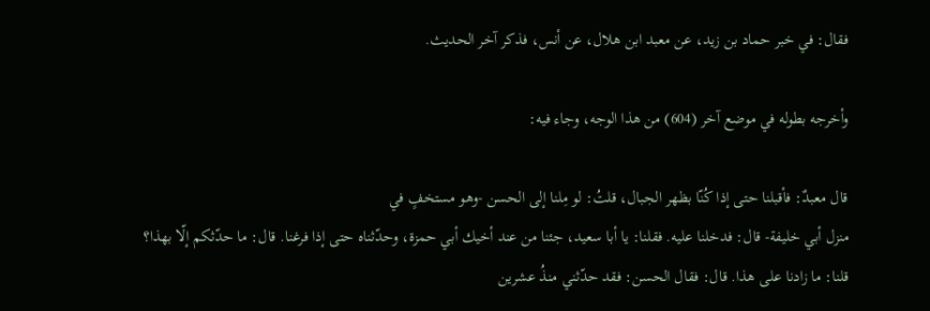فقال: في خبر حماد بن زيد، عن معبد ابن هلال، عن أنس، فذكر آخر الحديث.

وأخرجه بطوله في موضع آخر (604) من هذا الوجه، وجاء فيه:

قال معبدٌ: فأقبلنا حتى إذا كُنّا بظهر الجبال، قلتُ: لو مِلنا إلى الحسن -وهو مستخفٍ في
منزل أبي خليفة- قال: فدخلنا عليه. فقلنا: يا أبا سعيد، جئنا من عند أخيك أبي حمزة، وحدّثناه حتى إذا فرغنا. قال: ما حدّثكم إلّا بهذا؟ قلنا: ما زادنا على هذا. قال: فقال الحسن: فقد حدّثني منذُ عشرين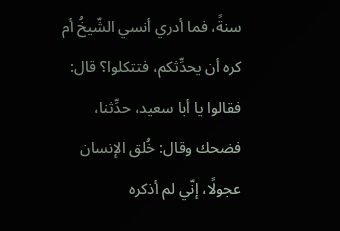سنةً، فما أدري أنسي الشّيخُ أم كره أن يحدِّثكم، فتتكلوا؟ قال: فقالوا يا أبا سعيد، حدِّثنا، فضحك وقال: خُلق الإنسان عجولًا، إنّي لم أذكره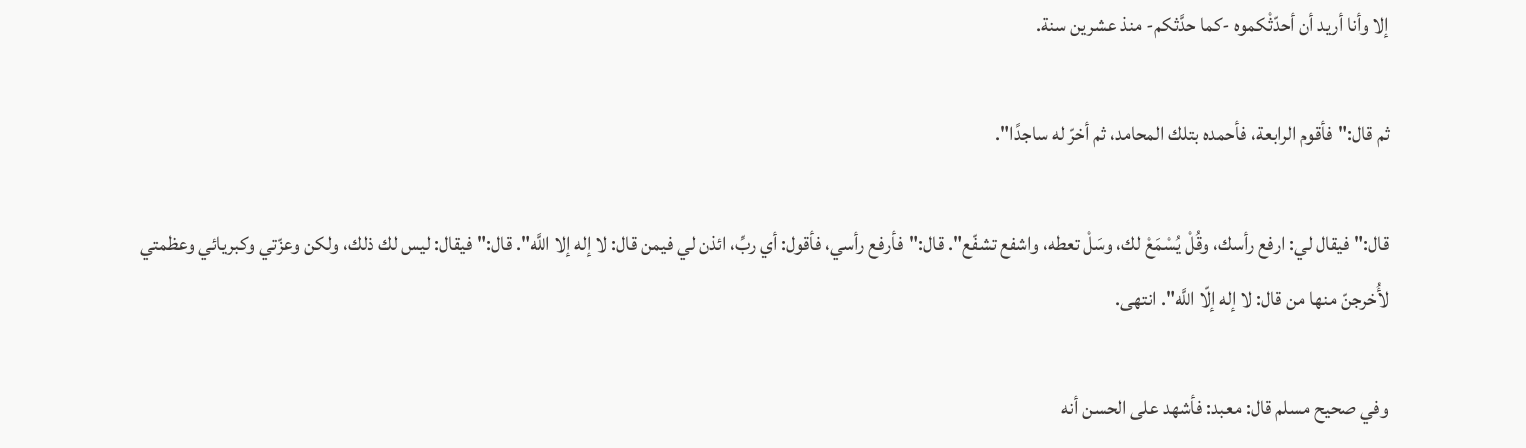إلا وأنا أريد أن أحدّثْكموه -كما حدَّثكم- منذ عشرين سنة.

ثم قال:"فأقوم الرابعة، فأحمده بتلك المحامد، ثم أخرّ له ساجدًا".

قال:"فيقال لي: ارفع رأسك، وقُلْ يُسْمَعْ لك، وسَلْ تعطه، واشفع تشفّع". قال:"فأرفع رأسي، فأقول: أي ربِّ، ائذن لي فيمن قال: لا إله إلا اللَّه". قال:"فيقال: ليس لك ذلك، ولكن وعزّتي وكبريائي وعظمتي لأُخرجنّ منها من قال: لا إله إلّا اللَّه". انتهى.

وفي صحيح مسلم قال: معبد: فأشهد على الحسن أنه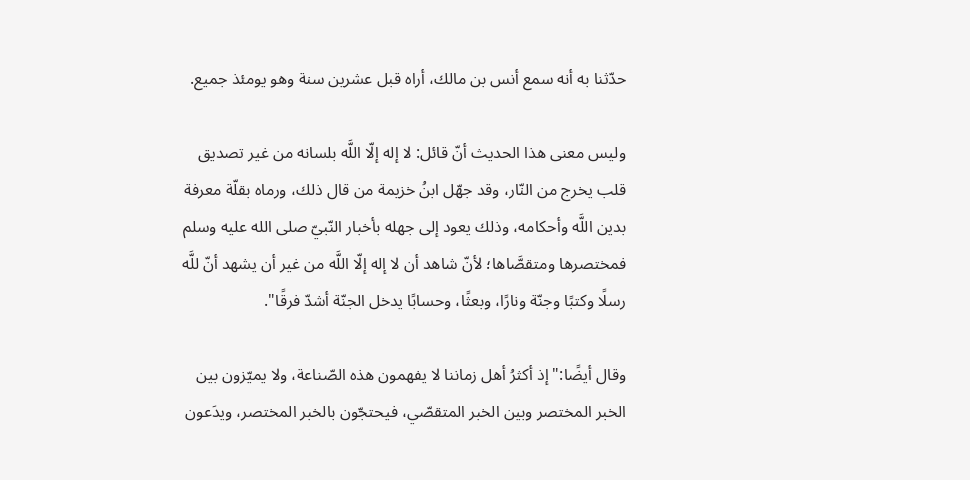حدّثنا به أنه سمع أنس بن مالك، أراه قبل عشرين سنة وهو يومئذ جميع.

وليس معنى هذا الحديث أنّ قائل: لا إله إلّا اللَّه بلسانه من غير تصديق قلب يخرج من النّار، وقد جهّل ابنُ خزيمة من قال ذلك، ورماه بقلّة معرفة بدين اللَّه وأحكامه، وذلك يعود إلى جهله بأخبار النّبيّ صلى الله عليه وسلم فمختصرها ومتقصَّاها؛ لأنّ شاهد أن لا إله إلّا اللَّه من غير أن يشهد أنّ للَّه رسلًا وكتبًا وجنّة ونارًا، وبعثًا، وحسابًا يدخل الجنّة أشدّ فرقًا".

وقال أيضًا:"إذ أكثرُ أهل زماننا لا يفهمون هذه الصّناعة، ولا يميّزون بين الخبر المختصر وبين الخبر المتقصّي، فيحتجّون بالخبر المختصر، ويدَعون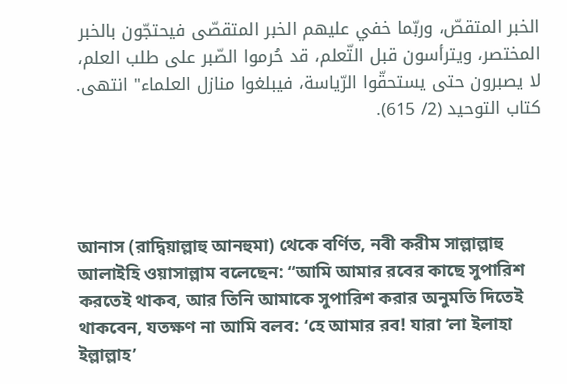الخبر المتقصّ، وربّما خفي عليهم الخبر المتقصّى فيحتجّون بالخبر المختصر، ويترأسون قبل التّعلم، قد حُرموا الصّبر على طلب العلم، لا يصبرون حتى يستحقّوا الرّياسة، فيبلغوا منازل العلماء" انتهى. كتاب التوحيد (2/ 615).




আনাস (রাদ্বিয়াল্লাহু আনহুমা) থেকে বর্ণিত, নবী করীম সাল্লাল্লাহু আলাইহি ওয়াসাল্লাম বলেছেন: “আমি আমার রবের কাছে সুপারিশ করতেই থাকব, আর তিনি আমাকে সুপারিশ করার অনুমতি দিতেই থাকবেন, যতক্ষণ না আমি বলব: ‘হে আমার রব! যারা ‘লা ইলাহা ইল্লাল্লাহ’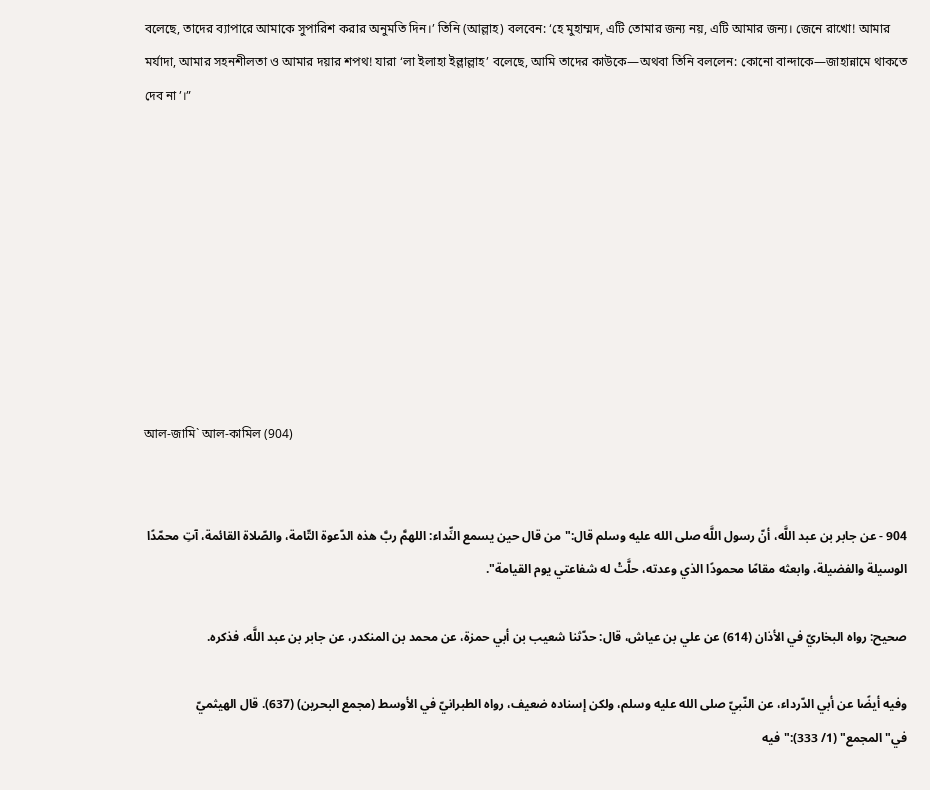বলেছে, তাদের ব্যাপারে আমাকে সুপারিশ করার অনুমতি দিন।’ তিনি (আল্লাহ) বলবেন: ‘হে মুহাম্মদ, এটি তোমার জন্য নয়, এটি আমার জন্য। জেনে রাখো! আমার মর্যাদা, আমার সহনশীলতা ও আমার দয়ার শপথ! যারা ‘লা ইলাহা ইল্লাল্লাহ’ বলেছে, আমি তাদের কাউকে—অথবা তিনি বললেন: কোনো বান্দাকে—জাহান্নামে থাকতে দেব না’।”









আল-জামি` আল-কামিল (904)


904 - عن جابر بن عبد اللَّه، أنّ رسول اللَّه صلى الله عليه وسلم قال:"من قال حين يسمع النِّداء: اللهمَّ ربَّ هذه الدّعوة التّامة، والصّلاة القائمة، آتِ محمّدًا الوسيلة والفضيلة، وابعثه مقامًا محمودًا الذي وعدته، حلَّتْ له شفاعتي يوم القيامة".

صحيح: رواه البخاريّ في الأذان (614) عن علي بن عياش، قال: حدّثنا شعيب بن أبي حمزة، عن محمد بن المنكدر، عن جابر بن عبد اللَّه، فذكره.

وفيه أيضًا عن أبي الدّرداء، عن النّبيّ صلى الله عليه وسلم، ولكن إسناده ضعيف، رواه الطبرانيّ في الأوسط (مجمع البحرين) (637). قال الهيثميّ في"المجمع" (1/ 333):"فيه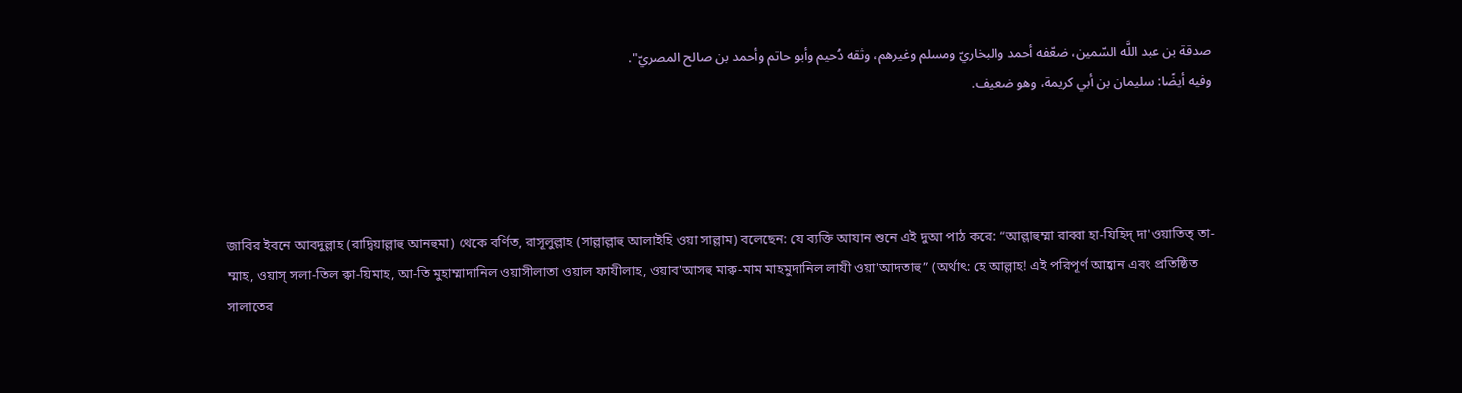صدقة بن عبد اللَّه السّمين، ضعّفه أحمد والبخاريّ ومسلم وغيرهم، وثقه دُحيم وأبو حاتم وأحمد بن صالح المصريّ".
وفيه أيضًا: سليمان بن أبي كريمة، وهو ضعيف.




জাবির ইবনে আবদুল্লাহ (রাদ্বিয়াল্লাহু আনহুমা) থেকে বর্ণিত, রাসূলুল্লাহ (সাল্লাল্লাহু আলাইহি ওয়া সাল্লাম) বলেছেন: যে ব্যক্তি আযান শুনে এই দুআ পাঠ করে: “আল্লাহুম্মা রাব্বা হা-যিহিদ্ দা'ওয়াতিত্ তা-ম্মাহ, ওয়াস্ সলা-তিল ক্বা-য়িমাহ, আ-তি মুহাম্মাদানিল ওয়াসীলাতা ওয়াল ফাযীলাহ, ওয়াব'আসহু মাক্ব-মাম মাহমুদানিল লাযী ওয়া'আদতাহু” (অর্থাৎ: হে আল্লাহ! এই পরিপূর্ণ আহ্বান এবং প্রতিষ্ঠিত সালাতের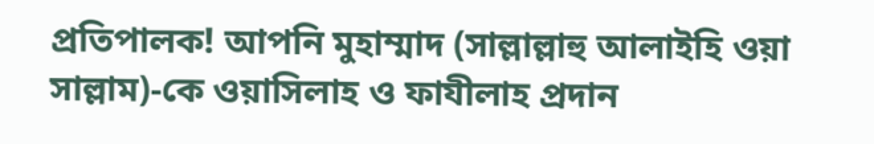প্রতিপালক! আপনি মুহাম্মাদ (সাল্লাল্লাহু আলাইহি ওয়া সাল্লাম)-কে ওয়াসিলাহ ও ফাযীলাহ প্রদান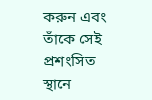করুন এবং তাঁকে সেই প্রশংসিত স্থানে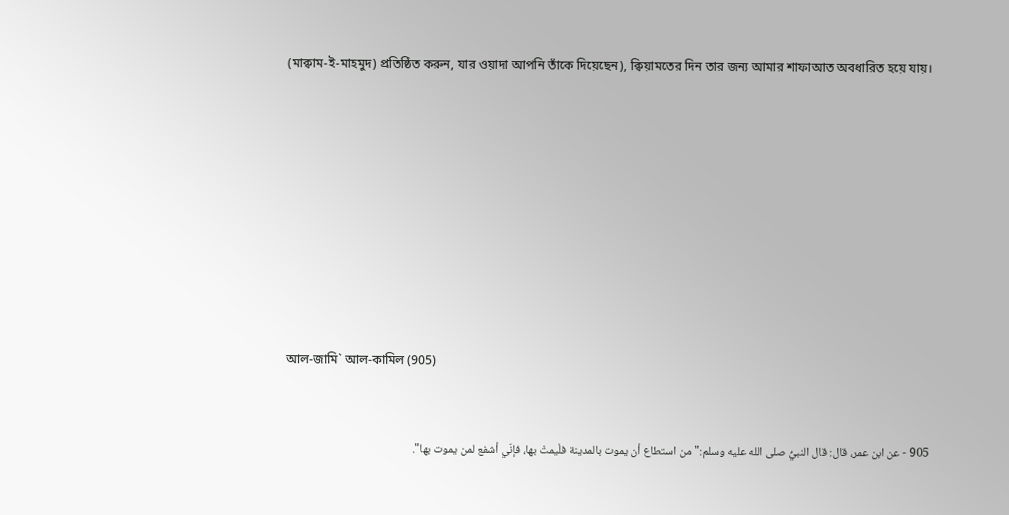(মাক্বাম-ই-মাহমুদ) প্রতিষ্ঠিত করুন, যার ওয়াদা আপনি তাঁকে দিয়েছেন), ক্বিয়ামতের দিন তার জন্য আমার শাফাআত অবধারিত হয়ে যায়।









আল-জামি` আল-কামিল (905)


905 - عن ابن عمر، قال: قال النبيُّ صلى الله عليه وسلم:"من استطاع أن يموت بالمدينة فلْيمتْ بها، فإنّي أشفع لمن يموت بها".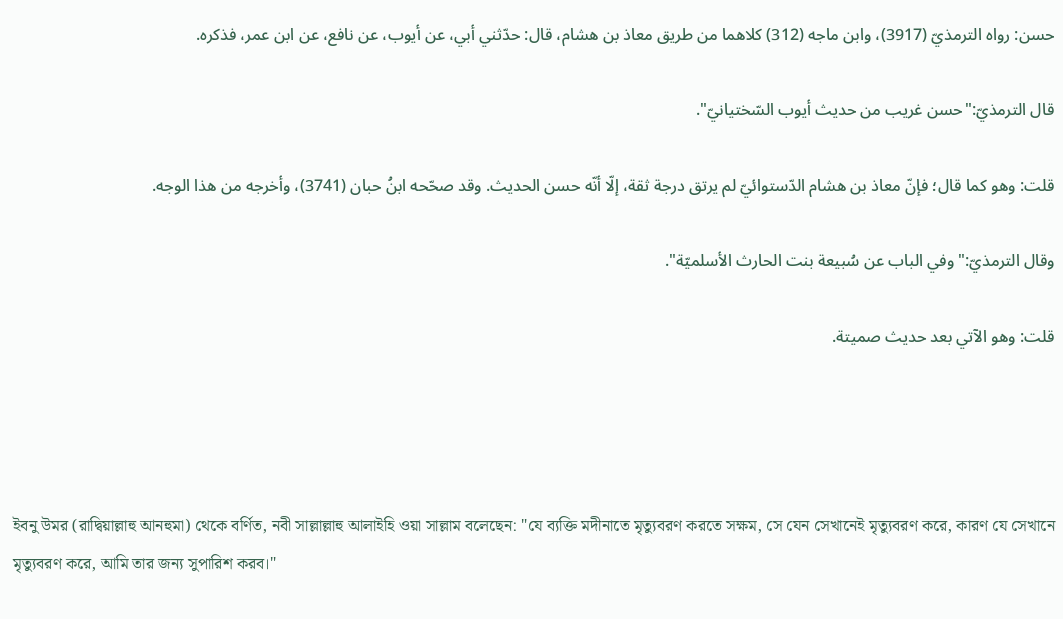حسن: رواه الترمذيّ (3917)، وابن ماجه (312) كلاهما من طريق معاذ بن هشام، قال: حدّثني أبي، عن أيوب، عن نافع، عن ابن عمر، فذكره.

قال الترمذيّ:"حسن غريب من حديث أيوب السّختيانيّ".

قلت: وهو كما قال؛ فإنّ معاذ بن هشام الدّستوائيّ لم يرتق درجة ثقة، إلّا أنّه حسن الحديث. وقد صحّحه ابنُ حبان (3741)، وأخرجه من هذا الوجه.

وقال الترمذيّ:"وفي الباب عن سُبيعة بنت الحارث الأسلميّة".

قلت: وهو الآتي بعد حديث صميتة.




ইবনু উমর (রাদ্বিয়াল্লাহু আনহুমা) থেকে বর্ণিত, নবী সাল্লাল্লাহু আলাইহি ওয়া সাল্লাম বলেছেন: "যে ব্যক্তি মদীনাতে মৃত্যুবরণ করতে সক্ষম, সে যেন সেখানেই মৃত্যুবরণ করে, কারণ যে সেখানে মৃত্যুবরণ করে, আমি তার জন্য সুপারিশ করব।"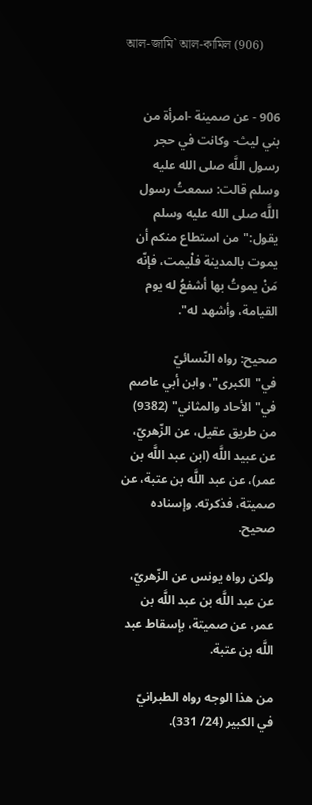আল-জামি` আল-কামিল (906)


906 - عن صمينة -امرأة من بني ليث- وكانت في حجر رسول اللَّه صلى الله عليه وسلم قالت: سمعتُ رسول اللَّه صلى الله عليه وسلم يقول:"من استطاع منكم أن يموت بالمدينة فلْيمت، فإنّه مَنْ يموتُ بها أشفعُ له يوم القيامة، وأشهد له".

صحيح: رواه النّسائيّ في"الكبرى"، وابن أبي عاصم في"الأحاد والمثاني" (9382) من طريق عقيل، عن الزّهريّ، عن عبيد اللَّه (ابن عبد اللَّه بن عمر)، عن عبد اللَّه بن عتبة، عن صميتة، فذكرته. وإسناده صحيح.

ولكن رواه يونس عن الزّهريّ، عن عبد اللَّه بن عبد اللَّه بن عمر، عن صميتة، بإسقاط عبد اللَّه بن عتبة.

من هذا الوجه رواه الطبرانيّ في الكبير (24/ 331).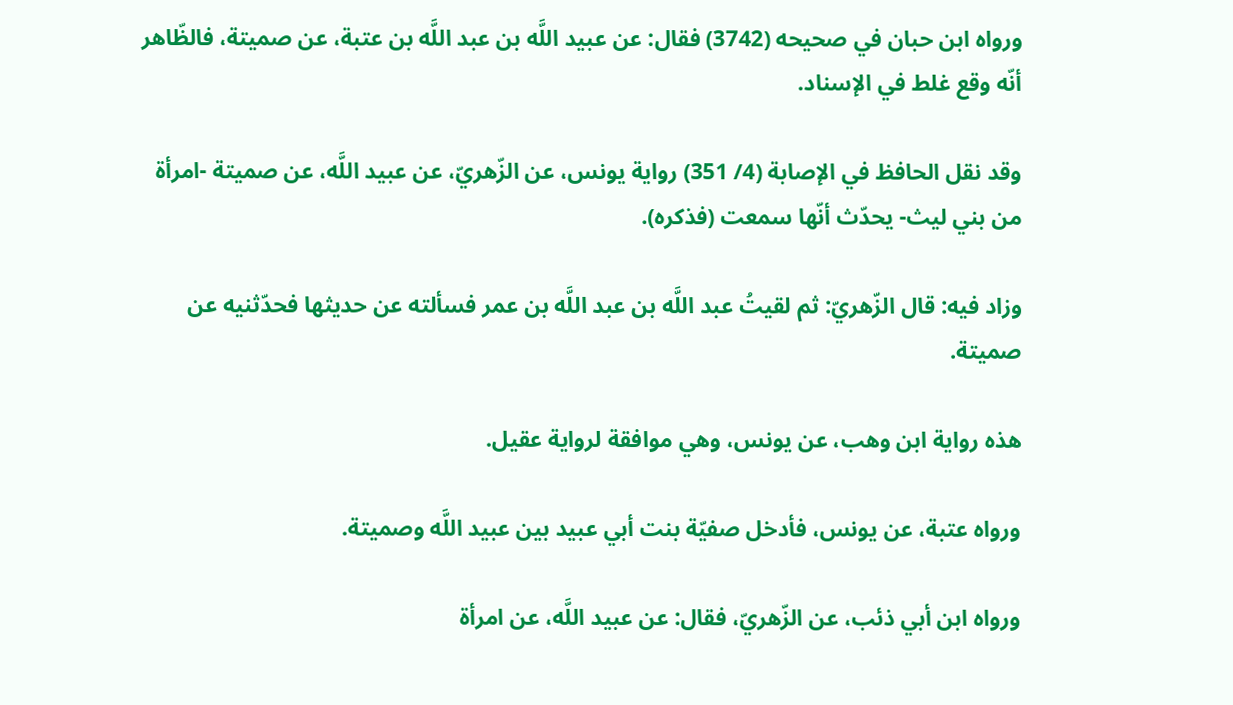ورواه ابن حبان في صحيحه (3742) فقال: عن عبيد اللَّه بن عبد اللَّه بن عتبة، عن صميتة، فالظّاهر أنّه وقع غلط في الإسناد.

وقد نقل الحافظ في الإصابة (4/ 351) رواية يونس، عن الزّهريّ، عن عبيد اللَّه، عن صميتة -امرأة من بني ليث- يحدّث أنّها سمعت (فذكره).

وزاد فيه: قال الزّهريّ: ثم لقيتُ عبد اللَّه بن عبد اللَّه بن عمر فسألته عن حديثها فحدّثنيه عن صميتة.

هذه رواية ابن وهب، عن يونس، وهي موافقة لرواية عقيل.

ورواه عتبة، عن يونس، فأدخل صفيّة بنت أبي عبيد بين عبيد اللَّه وصميتة.

ورواه ابن أبي ذئب، عن الزّهريّ، فقال: عن عبيد اللَّه، عن امرأة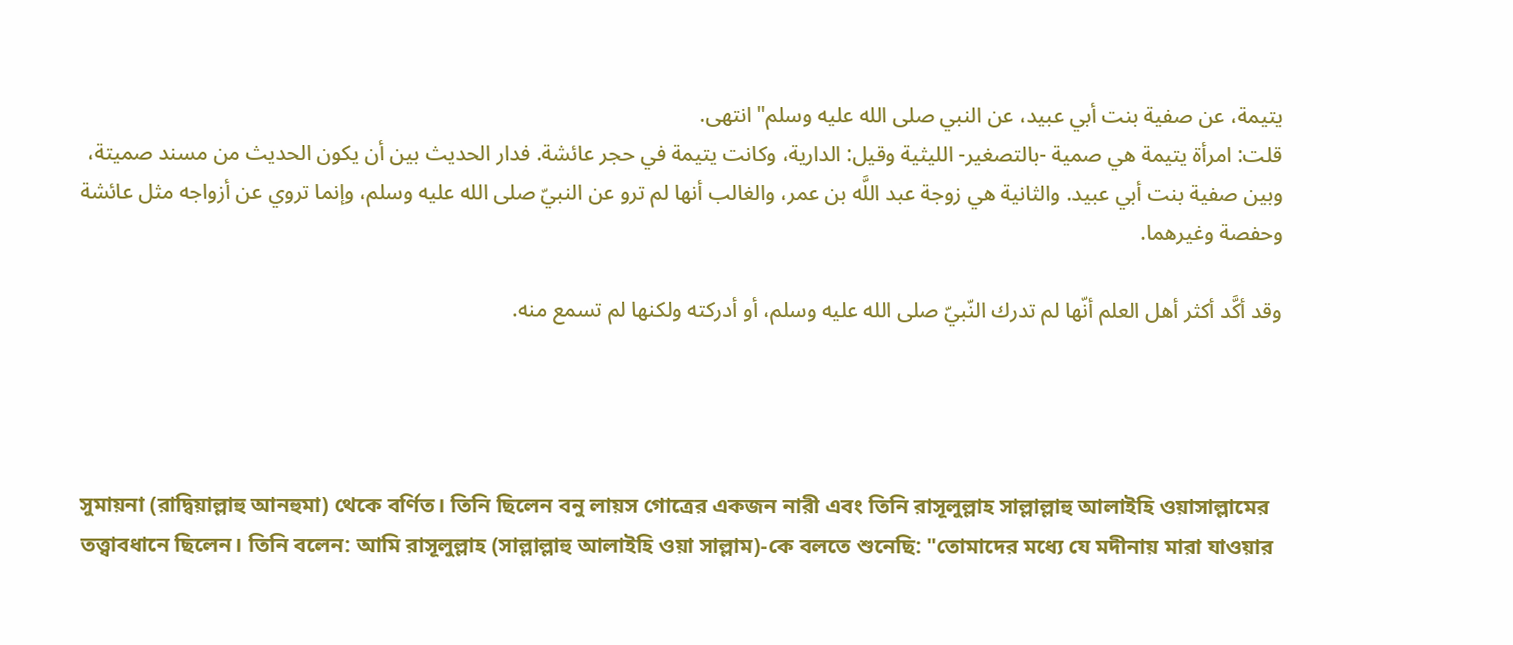يتيمة، عن صفية بنت أبي عبيد، عن النبي صلى الله عليه وسلم" انتهى.
قلت: امرأة يتيمة هي صمية -بالتصغير- الليثية وقيل: الدارية، وكانت يتيمة في حجر عائشة. فدار الحديث بين أن يكون الحديث من مسند صميتة، وبين صفية بنت أبي عبيد. والثانية هي زوجة عبد اللَّه بن عمر، والغالب أنها لم ترو عن النبيّ صلى الله عليه وسلم، وإنما تروي عن أزواجه مثل عائشة وحفصة وغيرهما.

وقد أكَّد أكثر أهل العلم أنّها لم تدرك النّبيّ صلى الله عليه وسلم، أو أدركته ولكنها لم تسمع منه.




সুমায়না (রাদ্বিয়াল্লাহু আনহুমা) থেকে বর্ণিত। তিনি ছিলেন বনু লায়স গোত্রের একজন নারী এবং তিনি রাসূলুল্লাহ সাল্লাল্লাহু আলাইহি ওয়াসাল্লামের তত্ত্বাবধানে ছিলেন। তিনি বলেন: আমি রাসূলুল্লাহ (সাল্লাল্লাহু আলাইহি ওয়া সাল্লাম)-কে বলতে শুনেছি: "তোমাদের মধ্যে যে মদীনায় মারা যাওয়ার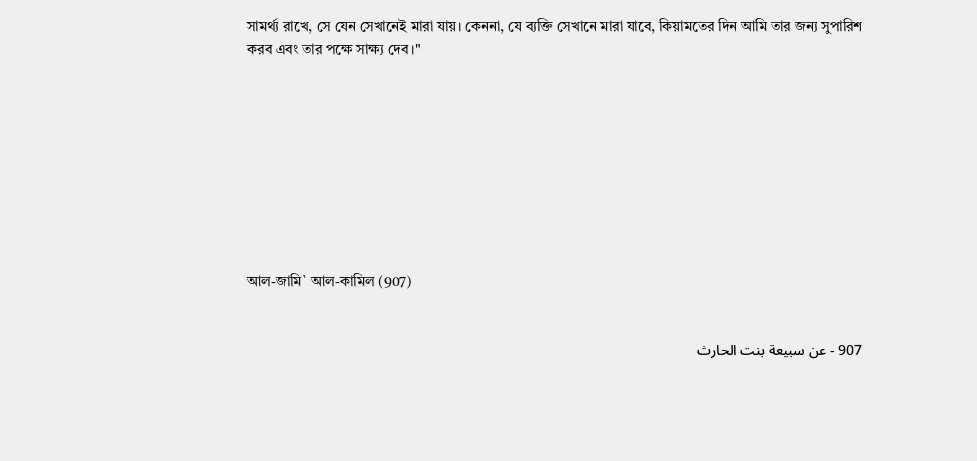সামর্থ্য রাখে, সে যেন সেখানেই মারা যায়। কেননা, যে ব্যক্তি সেখানে মারা যাবে, কিয়ামতের দিন আমি তার জন্য সুপারিশ করব এবং তার পক্ষে সাক্ষ্য দেব।"









আল-জামি` আল-কামিল (907)


907 - عن سبيعة بنت الحارث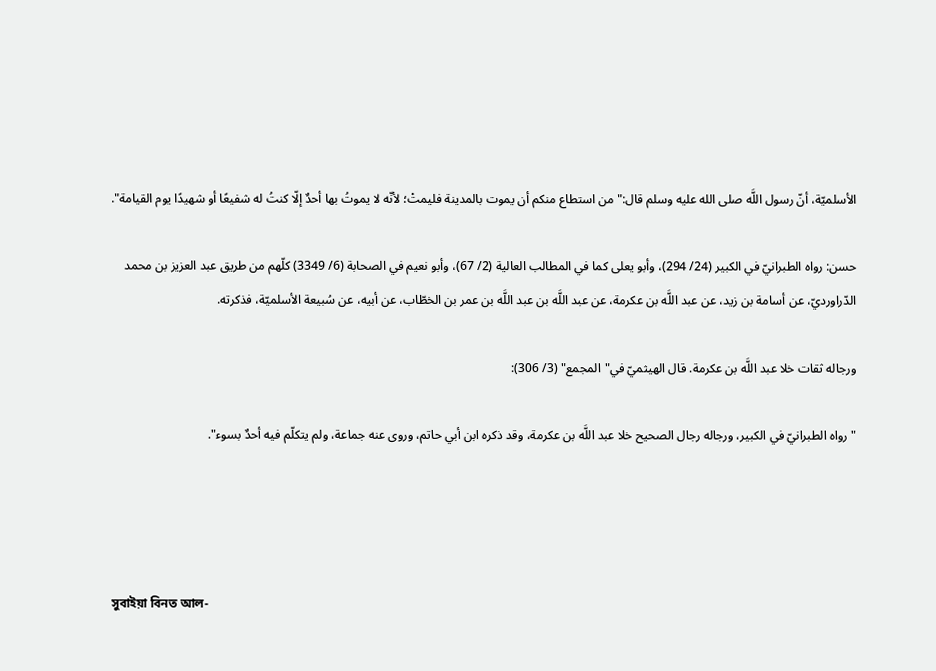الأسلميّة، أنّ رسول اللَّه صلى الله عليه وسلم قال:"من استطاع منكم أن يموت بالمدينة فليمتْ؛ لأنّه لا يموتُ بها أحدٌ إلّا كنتُ له شفيعًا أو شهيدًا يوم القيامة".

حسن: رواه الطبرانيّ في الكبير (24/ 294)، وأبو يعلى كما في المطالب العالية (2/ 67)، وأبو نعيم في الصحابة (6/ 3349) كلّهم من طريق عبد العزيز بن محمد الدّراورديّ، عن أسامة بن زيد، عن عبد اللَّه بن عكرمة، عن عبد اللَّه بن عبد اللَّه بن عمر بن الخطّاب، عن أبيه، عن سُبيعة الأسلميّة، فذكرته.

ورجاله ثقات خلا عبد اللَّه بن عكرمة. قال الهيثميّ في"المجمع" (3/ 306):

"رواه الطبرانيّ في الكبير، ورجاله رجال الصحيح خلا عبد اللَّه بن عكرمة، وقد ذكره ابن أبي حاتم، وروى عنه جماعة، ولم يتكلّم فيه أحدٌ بسوء".




সুবাইয়া বিনত আল-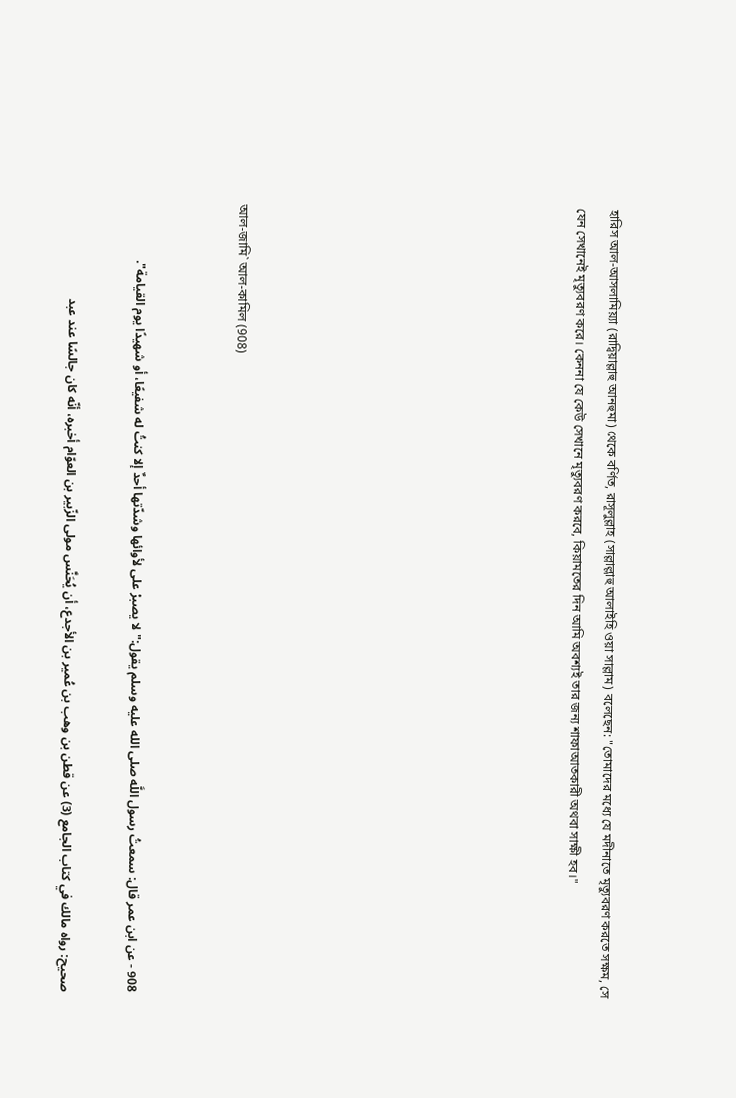হারিস আল-আসলামিয়্যা (রাদ্বিয়াল্লাহু আনহুমা) থেকে বর্ণিত, রাসূলুল্লাহ (সাল্লাল্লাহু আলাইহি ওয়া সাল্লাম) বলেছেন: "তোমাদের মধ্যে যে মদীনাতে মৃত্যুবরণ করতে সক্ষম, সে যেন সেখানেই মৃত্যুবরণ করে। কেননা যে কেউ সেখানে মৃত্যুবরণ করবে, কিয়ামতের দিন আমি অবশ্যই তার জন্য শাফাআতকারী অথবা সাক্ষী হব।"









আল-জামি` আল-কামিল (908)


908 - عن ابن عمر قال: سمعتُ رسول اللَّه صلى الله عليه وسلم يقول:"لا يصبرْ على لأوائها وشدّتها أحدٌ إلا كنتُ له شفيعًا، أو شهيدًا يوم القيامة".

صحيح: رواه مالك في كتاب الجامع (3) عن قطن بن وهب بن عُمير بن الأجدع، أن يُحَنَّس مولى الزّبير بن العوّام أخبره، أنّه كان جالسًا عند عبد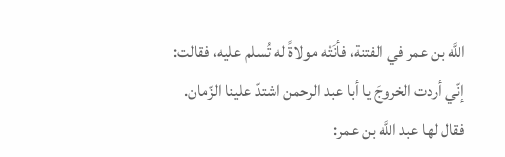اللَّه بن عمر في الفتنة، فأنَتْه مولاةً له تُسلم عليه، فقالت: إنّي أردت الخروجَ يا أبا عبد الرحمن اشتدّ علينا الزّمان. فقال لها عبد اللَّه بن عمر: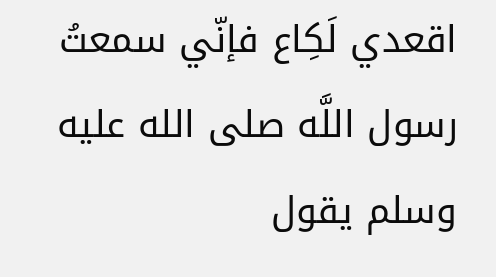اقعدي لَكِاع فإنّي سمعتُ رسول اللَّه صلى الله عليه وسلم يقول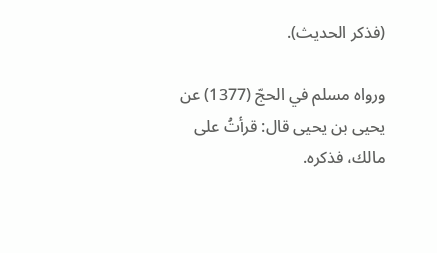(فذكر الحديث).

ورواه مسلم في الحجّ (1377) عن يحيى بن يحيى قال: قرأتُ على مالك، فذكره.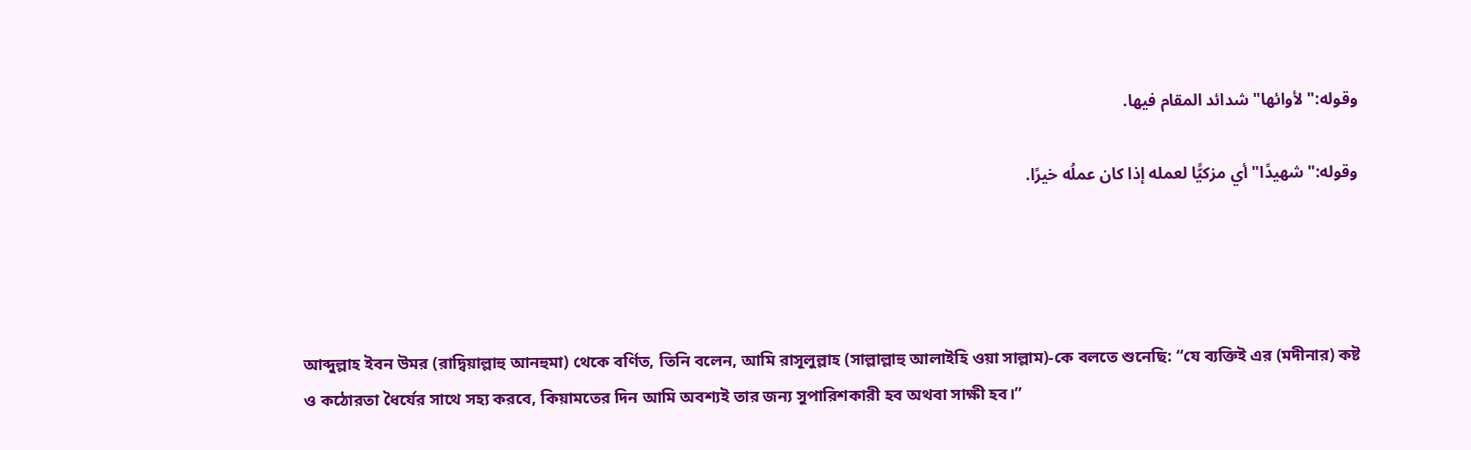وقوله:"لأوائها" شدائد المقام فيها.

وقوله:"شهيدًا" أي مزكيًّا لعمله إذا كان عملُه خيرًا.




আব্দুল্লাহ ইবন উমর (রাদ্বিয়াল্লাহু আনহুমা) থেকে বর্ণিত, তিনি বলেন, আমি রাসূলুল্লাহ (সাল্লাল্লাহু আলাইহি ওয়া সাল্লাম)-কে বলতে শুনেছি: “যে ব্যক্তিই এর (মদীনার) কষ্ট ও কঠোরতা ধৈর্যের সাথে সহ্য করবে, কিয়ামতের দিন আমি অবশ্যই তার জন্য সুপারিশকারী হব অথবা সাক্ষী হব।”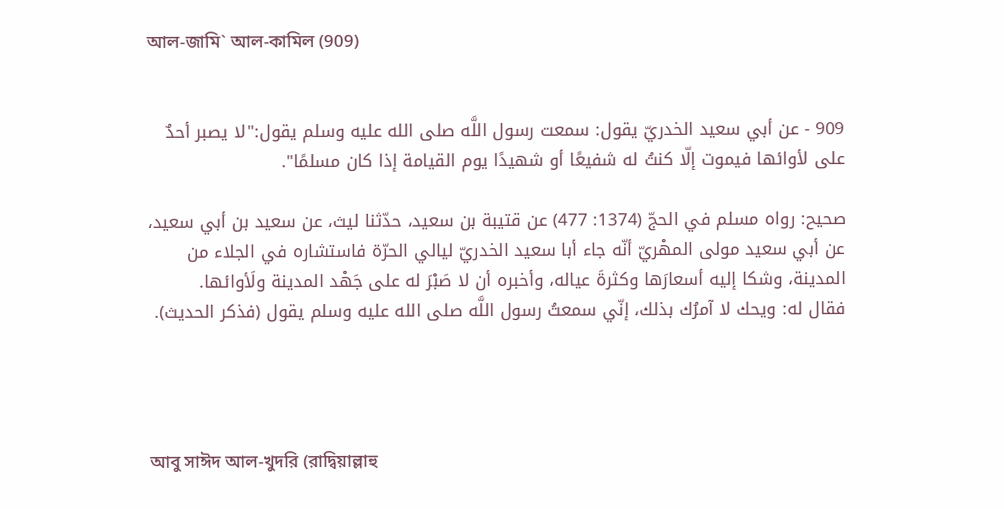আল-জামি` আল-কামিল (909)


909 - عن أبي سعيد الخدريّ يقول: سمعت رسول اللَّه صلى الله عليه وسلم يقول:"لا يصبر أحدٌ على لأوائها فيموت إلّا كنتُ له شفيعًا أو شهيدًا يوم القيامة إذا كان مسلمًا".

صحيح: رواه مسلم في الحجّ (1374: 477) عن قتيبة بن سعيد، حدّثنا ليث، عن سعيد بن أبي سعيد، عن أبي سعيد مولى المهْريّ أنّه جاء أبا سعيد الخدريّ ليالي الحرّة فاستشاره في الجلاء من المدينة، وشكا إليه أسعارَها وكثرةَ عياله، وأخبره أن لا صَبْرَ له على جَهْد المدينة ولَأوائها.
فقال له: ويحك لا آمرُك بذلك، إنّي سمعتُ رسول اللَّه صلى الله عليه وسلم يقول (فذكر الحديث).




আবু সাঈদ আল-খুদরি (রাদ্বিয়াল্লাহু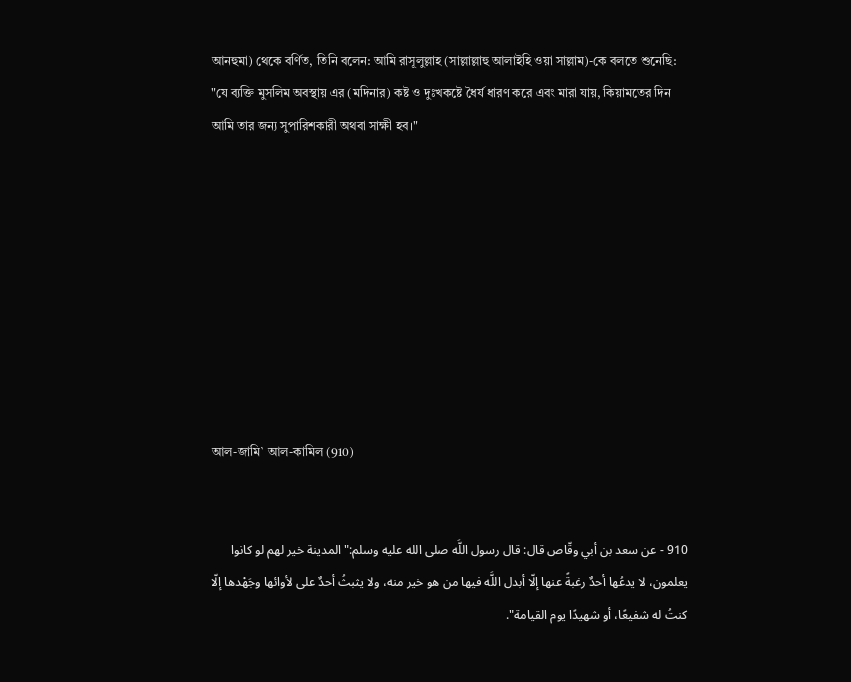আনহুমা) থেকে বর্ণিত, তিনি বলেন: আমি রাসূলুল্লাহ (সাল্লাল্লাহু আলাইহি ওয়া সাল্লাম)-কে বলতে শুনেছি: "যে ব্যক্তি মুসলিম অবস্থায় এর (মদিনার) কষ্ট ও দুঃখকষ্টে ধৈর্য ধারণ করে এবং মারা যায়, কিয়ামতের দিন আমি তার জন্য সুপারিশকারী অথবা সাক্ষী হব।"









আল-জামি` আল-কামিল (910)


910 - عن سعد بن أبي وقّاص قال: قال رسول اللَّه صلى الله عليه وسلم:"المدينة خير لهم لو كانوا يعلمون، لا يدعُها أحدٌ رغبةً عنها إلّا أبدل اللَّه فيها من هو خير منه، ولا يثبثُ أحدٌ على لأوائها وجَهْدها إلّا كنتُ له شفيعًا، أو شهيدًا يوم القيامة".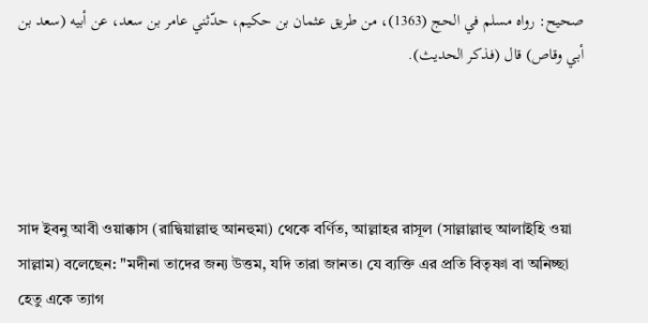صحيح: رواه مسلم في الحج (1363)، من طريق عثمان بن حكيم، حدّثني عامر بن سعد، عن أبيه (سعد بن أبي وقاص) قال (فذكر الحديث).




সাদ ইবনু আবী ওয়াক্কাস (রাদ্বিয়াল্লাহু আনহুমা) থেকে বর্ণিত, আল্লাহর রাসূল (সাল্লাল্লাহু আলাইহি ওয়া সাল্লাম) বলেছেন: "মদীনা তাদের জন্য উত্তম, যদি তারা জানত। যে ব্যক্তি এর প্রতি বিতৃষ্ণা বা অনিচ্ছা হেতু একে ত্যাগ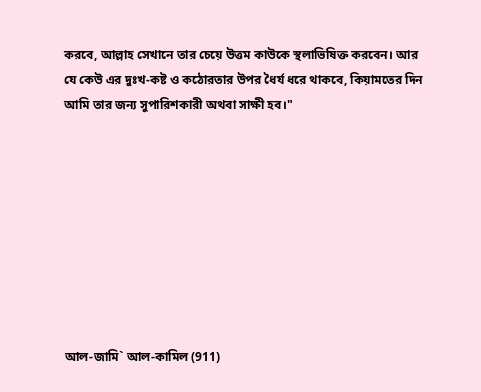করবে, আল্লাহ সেখানে তার চেয়ে উত্তম কাউকে স্থলাভিষিক্ত করবেন। আর যে কেউ এর দুঃখ-কষ্ট ও কঠোরতার উপর ধৈর্য ধরে থাকবে, কিয়ামতের দিন আমি তার জন্য সুপারিশকারী অথবা সাক্ষী হব।"









আল-জামি` আল-কামিল (911)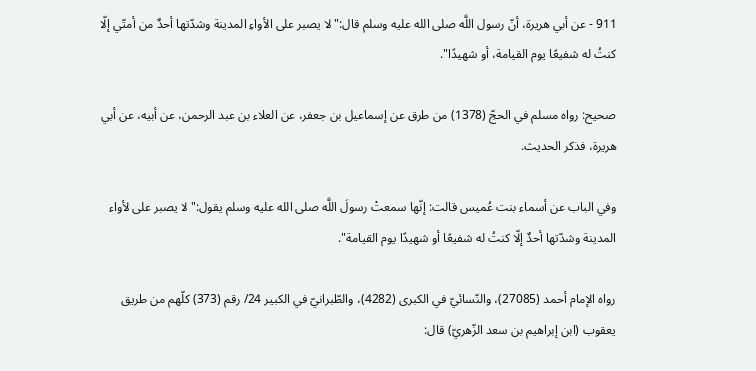911 - عن أبي هريرة، أنّ رسول اللَّه صلى الله عليه وسلم قال:"لا يصبر على الأواءِ المدينة وشدّتها أحدٌ من أمتّي إلّا كنتُ له شفيعًا يوم القيامة، أو شهيدًا".

صحيح: رواه مسلم في الحجّ (1378) من طرق عن إسماعيل بن جعفر، عن العلاء بن عبد الرحمن، عن أبيه، عن أبي هريرة، فذكر الحديث.

وفي الباب عن أسماء بنت عُميس قالت: إنّها سمعتْ رسولَ اللَّه صلى الله عليه وسلم يقول:"لا يصبر على لأواء المدينة وشدّتها أحدٌ إلّا كنتُ له شفيعًا أو شهيدًا يوم القيامة".

رواه الإمام أحمد (27085)، والنّسائيّ في الكبرى (4282)، والطّبرانيّ في الكبير 24/ رقم (373) كلّهم من طريق يعقوب (ابن إبراهيم بن سعد الزّهريّ) قال: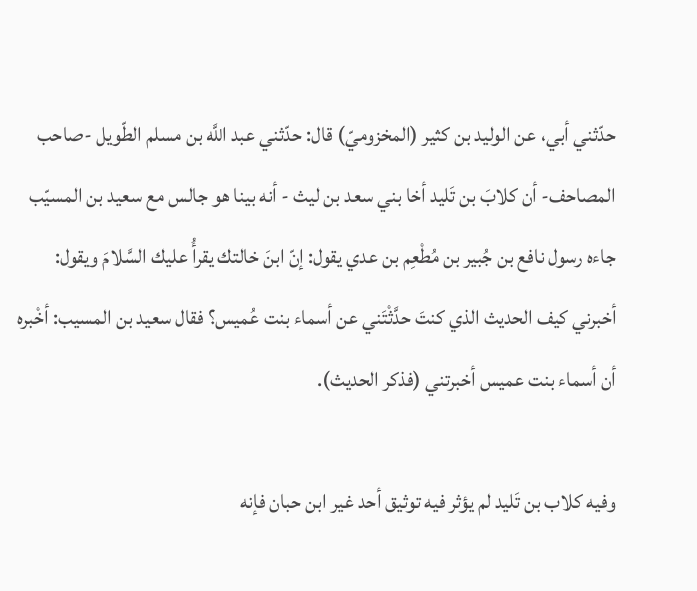حدّثني أبي، عن الوليد بن كثير (المخزوميّ) قال: حدّثني عبد اللَّه بن مسلم الطّويل -صاحب المصاحف- أن كلابَ بن تَليد أخا بني سعد بن ليث - أنه بينا هو جالس مع سعيد بن المسيّب جاءه رسول نافع بن جُبير بن مُطْعِم بن عدي يقول: إنّ ابنَ خالتك يقرأُ عليك السَّلامَ ويقول: أخبرني كيف الحديث الذي كنتَ حدَّثْتَني عن أسماء بنت عُميس؟ فقال سعيد بن المسيب: أخْبره أن أسماء بنت عميس أخبرتني (فذكر الحديث).

وفيه كلاب بن تَليد لم يؤثر فيه توثيق أحد غير ابن حبان فإنه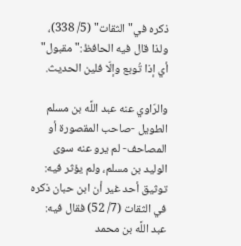ذكره في"الثقات" (5/ 338)، ولذا قال فيه الحافظ:"مقبول" أي إذا تُوبع وإلّا فلين الحديث.

والرّاوي عنه عبد اللَّه بن مسلم الطويل -صاحب المقصورة أو المصاحف- لم يرو عنه سوى الوليد بن مسلم، ولم يؤثر فيه: توثيق أحد غير أن ابن حبان ذكره في الثقات (7/ 52) فقال فيه: عبد اللَّه بن محمد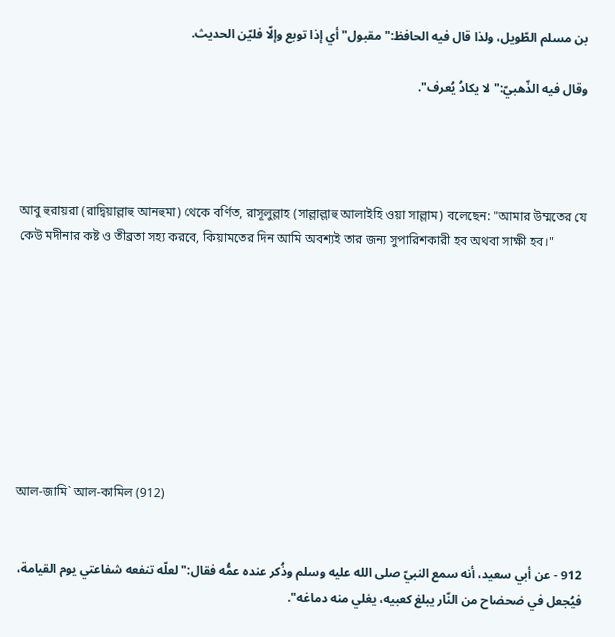بن مسلم الطّويل، ولذا قال فيه الحافظ:"مقبول" أي إذا توبع وإلّا فليّن الحديث.

وقال فيه الذّهبيّ:"لا يكادُ يُعرف".




আবু হুরায়রা (রাদ্বিয়াল্লাহু আনহুমা) থেকে বর্ণিত, রাসূলুল্লাহ (সাল্লাল্লাহু আলাইহি ওয়া সাল্লাম) বলেছেন: "আমার উম্মতের যে কেউ মদীনার কষ্ট ও তীব্রতা সহ্য করবে, কিয়ামতের দিন আমি অবশ্যই তার জন্য সুপারিশকারী হব অথবা সাক্ষী হব।"









আল-জামি` আল-কামিল (912)


912 - عن أبي سعيد، أنه سمع النبيّ صلى الله عليه وسلم وذُكر عنده عمُّه فقال:"لعلّه تنفعه شفاعتي يوم القيامة، فيُجعل في ضحضاح من النّار يبلغ كعبيه، يغلي منه دماغه".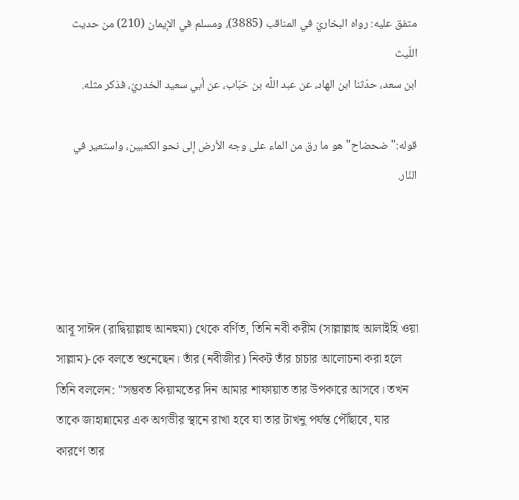متفق عليه: رواه البخاريّ في المناقب (3885)، ومسلم في الإيمان (210) من حديث اللّيث
ابن سعد، حدّثنا ابن الهاد، عن عبد اللَّه بن خبّاب، عن أبي سعيد الخدريّ، فذكر مثله.

قوله:"ضحضاح" هو ما رق من الماء على وجه الأرض إلى نحو الكعبين، واستعير في النّار.




আবূ সাঈদ (রাদ্বিয়াল্লাহু আনহুমা) থেকে বর্ণিত, তিনি নবী করীম (সাল্লাল্লাহু আলাইহি ওয়া সাল্লাম)-কে বলতে শুনেছেন। তাঁর (নবীজীর) নিকট তাঁর চাচার আলোচনা করা হলে তিনি বললেন: "সম্ভবত কিয়ামতের দিন আমার শাফায়াত তার উপকারে আসবে। তখন তাকে জাহান্নামের এক অগভীর স্থানে রাখা হবে যা তার টাখনু পর্যন্ত পৌঁছাবে, যার কারণে তার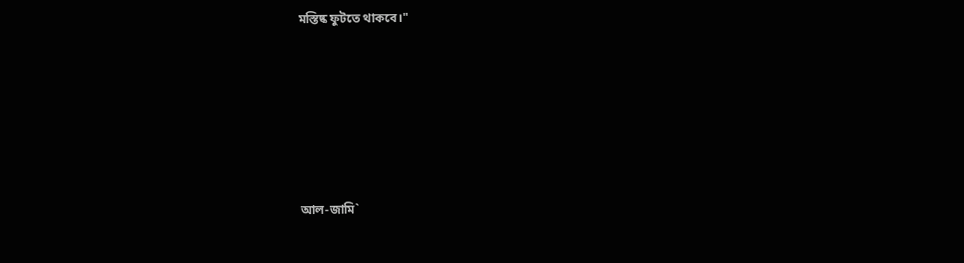মস্তিষ্ক ফুটতে থাকবে।"









আল-জামি`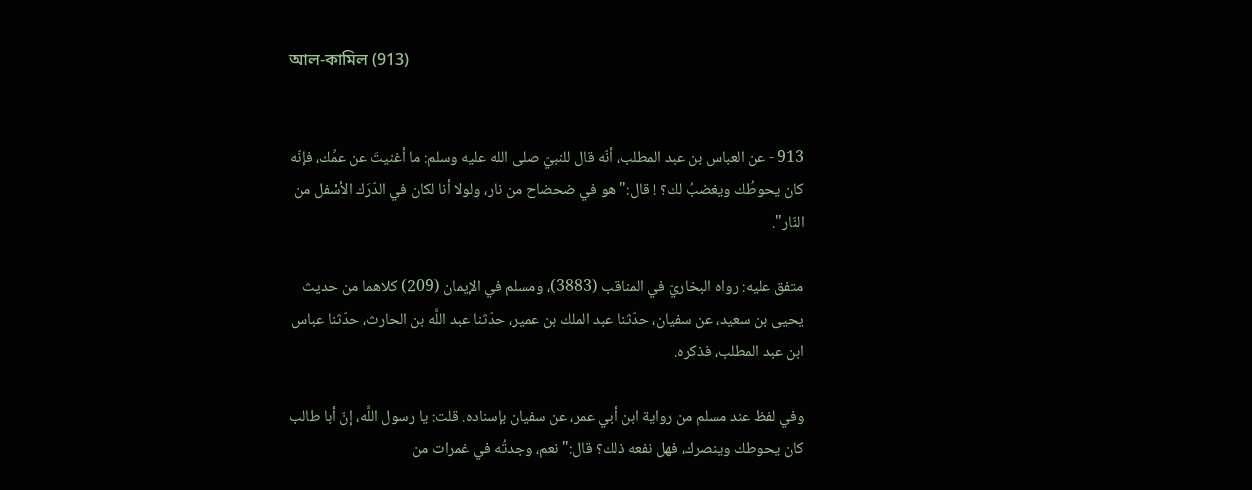আল-কামিল (913)


913 - عن العباس بن عبد المطلب، أنّه قال للنبيّ صلى الله عليه وسلم: ما أغنيتَ عن عمِّك، فإنّه كان يحوطُك ويغضبُ لك؟ ! قال:"هو في ضحضاح من نار، ولولا أنا لكان في الدّرَك الأسْفل من النّار".

متفق عليه: رواه البخاريّ في المناقب (3883)، ومسلم في الإيمان (209) كلاهما من حديث يحيى بن سعيد، عن سفيان، حدّثنا عبد الملك بن عمير، حدّثنا عبد اللَّه بن الحارث، حدّثنا عباس ابن عبد المطلب، فذكره.

وفي لفظ عند مسلم من رواية ابن أبي عمر، عن سفيان بإسناده. قلت: يا رسول اللَّه، إنّ أبا طالب كان يحوطك وينصرك، فهل نفعه ذلك؟ قال:"نعم، وجدتُه في غمرات من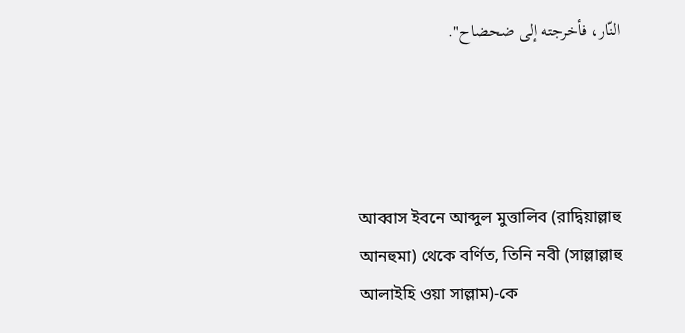النّار، فأخرجته إلى ضحضاح".




আব্বাস ইবনে আব্দুল মুত্তালিব (রাদ্বিয়াল্লাহু আনহুমা) থেকে বর্ণিত, তিনি নবী (সাল্লাল্লাহু আলাইহি ওয়া সাল্লাম)-কে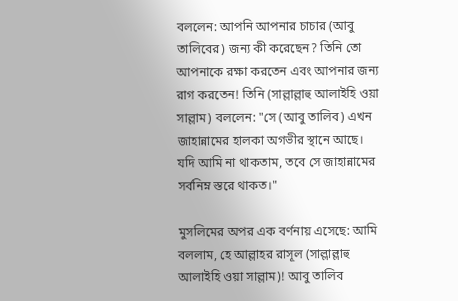বললেন: আপনি আপনার চাচার (আবু তালিবের) জন্য কী করেছেন? তিনি তো আপনাকে রক্ষা করতেন এবং আপনার জন্য রাগ করতেন! তিনি (সাল্লাল্লাহু আলাইহি ওয়া সাল্লাম) বললেন: "সে (আবু তালিব) এখন জাহান্নামের হালকা অগভীর স্থানে আছে। যদি আমি না থাকতাম, তবে সে জাহান্নামের সর্বনিম্ন স্তরে থাকত।"

মুসলিমের অপর এক বর্ণনায় এসেছে: আমি বললাম, হে আল্লাহর রাসূল (সাল্লাল্লাহু আলাইহি ওয়া সাল্লাম)! আবু তালিব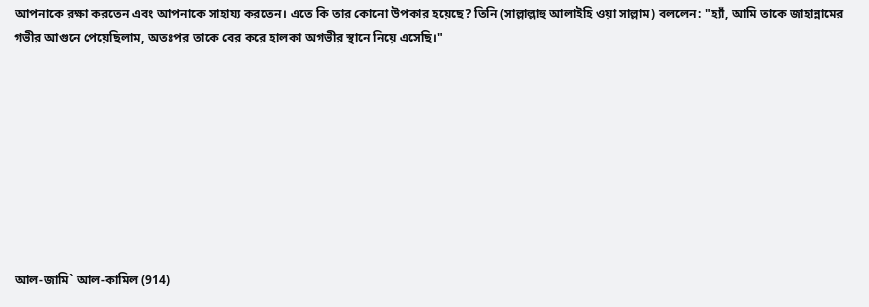আপনাকে রক্ষা করতেন এবং আপনাকে সাহায্য করতেন। এতে কি তার কোনো উপকার হয়েছে? তিনি (সাল্লাল্লাহু আলাইহি ওয়া সাল্লাম) বললেন: "হ্যাঁ, আমি তাকে জাহান্নামের গভীর আগুনে পেয়েছিলাম, অতঃপর তাকে বের করে হালকা অগভীর স্থানে নিয়ে এসেছি।"









আল-জামি` আল-কামিল (914)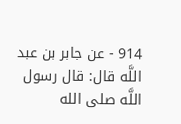914 - عن جابر بن عبد اللَّه قال: قال رسول اللَّه صلى الله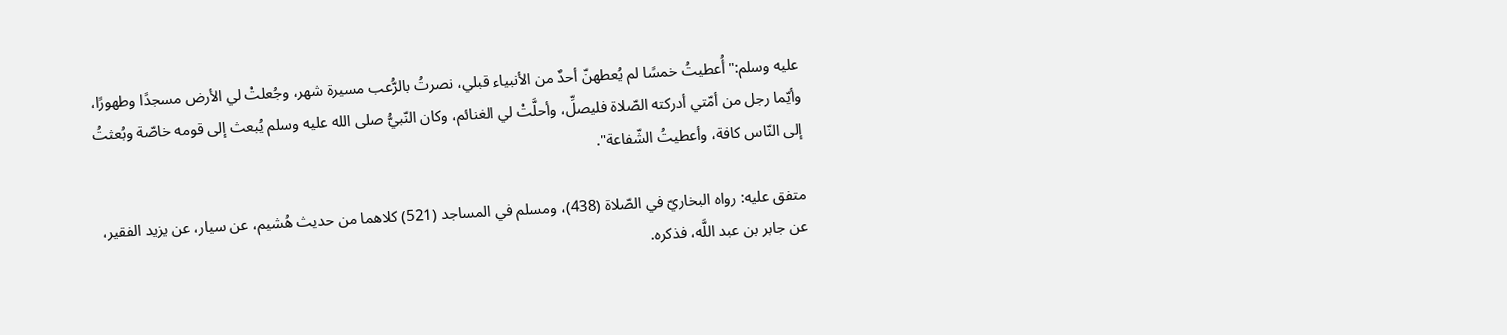عليه وسلم:"أُعطيتُ خمسًا لم يُعطهنّ أحدٌ من الأنبياء قبلي، نصرتُ بالرُّعب مسيرة شهر، وجُعلتْ لي الأرض مسجدًا وطهورًا، وأيّما رجل من أمّتي أدركته الصّلاة فليصلِّ، وأحلَّتْ لي الغنائم، وكان النّبيُّ صلى الله عليه وسلم يُبعث إلى قومه خاصّة وبُعثتُ إلى النّاس كافة، وأعطيتُ الشّفاعة".

متفق عليه: رواه البخاريّ في الصّلاة (438)، ومسلم في المساجد (521) كلاهما من حديث هُشيم، عن سيار، عن يزيد الفقير، عن جابر بن عبد اللَّه، فذكره.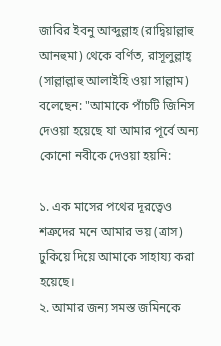জাবির ইবনু আব্দুল্লাহ (রাদ্বিয়াল্লাহু আনহুমা) থেকে বর্ণিত, রাসূলুল্লাহ্ (সাল্লাল্লাহু আলাইহি ওয়া সাল্লাম) বলেছেন: "আমাকে পাঁচটি জিনিস দেওয়া হয়েছে যা আমার পূর্বে অন্য কোনো নবীকে দেওয়া হয়নি:

১. এক মাসের পথের দূরত্বেও শত্রুদের মনে আমার ভয় (ত্রাস) ঢুকিয়ে দিয়ে আমাকে সাহায্য করা হয়েছে।
২. আমার জন্য সমস্ত জমিনকে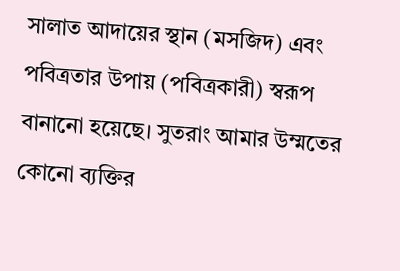সালাত আদায়ের স্থান (মসজিদ) এবং পবিত্রতার উপায় (পবিত্রকারী) স্বরূপ বানানো হয়েছে। সুতরাং আমার উম্মতের কোনো ব্যক্তির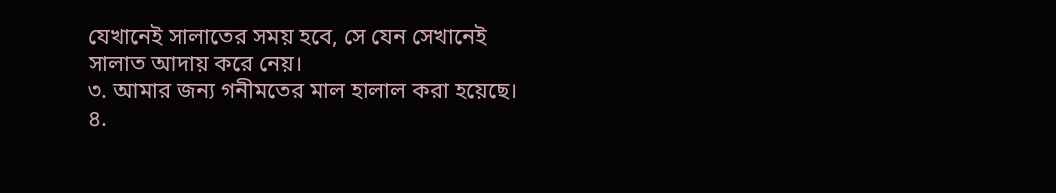যেখানেই সালাতের সময় হবে, সে যেন সেখানেই সালাত আদায় করে নেয়।
৩. আমার জন্য গনীমতের মাল হালাল করা হয়েছে।
৪.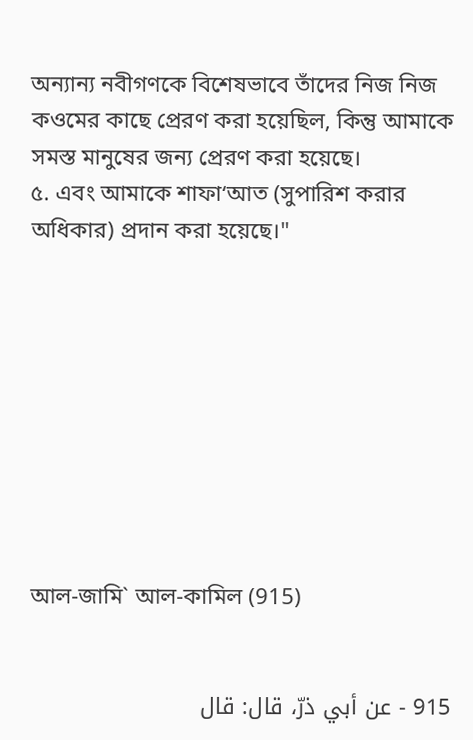অন্যান্য নবীগণকে বিশেষভাবে তাঁদের নিজ নিজ কওমের কাছে প্রেরণ করা হয়েছিল, কিন্তু আমাকে সমস্ত মানুষের জন্য প্রেরণ করা হয়েছে।
৫. এবং আমাকে শাফা‘আত (সুপারিশ করার অধিকার) প্রদান করা হয়েছে।"









আল-জামি` আল-কামিল (915)


915 - عن أبي ذرّ، قال: قال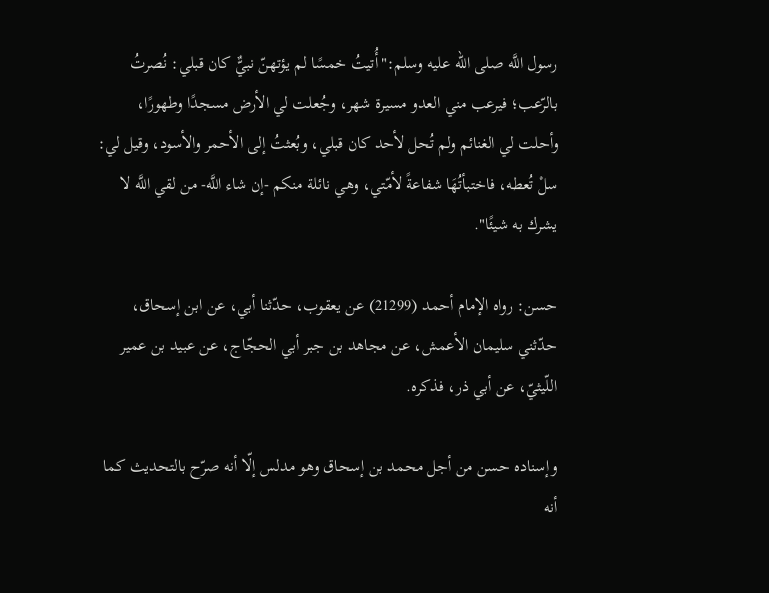رسول اللَّه صلى الله عليه وسلم:"أُتيتُ خمسًا لم يؤتهنّ نبيٌّ كان قبلي: نُصرتُ بالرّعب؛ فيرعب مني العدو مسيرة شهر، وجُعلت لي الأرض مسجدًا وطهورًا، وأحلت لي الغنائم ولم تُحل لأحد كان قبلي، وبُعثتُ إلى الأحمر والأسود، وقيل لي: سلْ تُعطه، فاختبأتُهَا شفاعةً لأمّتي، وهي نائلة منكم -إن شاء اللَّه- من لقي اللَّه لا يشرك به شيئًا".

حسن: رواه الإمام أحمد (21299) عن يعقوب، حدّثنا أبي، عن ابن إسحاق، حدّثني سليمان الأعمش، عن مجاهد بن جبر أبي الحجّاج، عن عبيد بن عمير اللّيثيّ، عن أبي ذر، فذكره.

وإسناده حسن من أجل محمد بن إسحاق وهو مدلس إلّا أنه صرّح بالتحديث كما أنه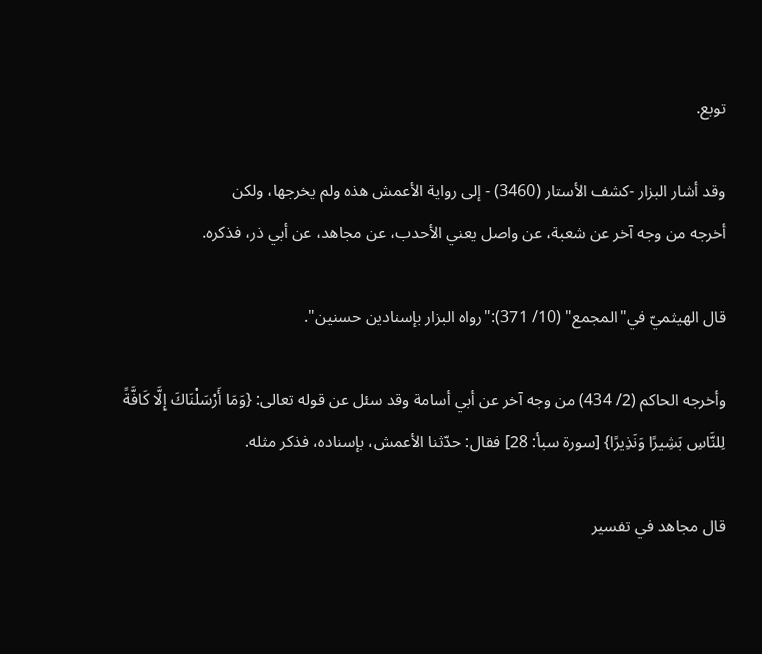توبع.

وقد أشار البزار -كشف الأستار (3460) - إلى رواية الأعمش هذه ولم يخرجها، ولكن
أخرجه من وجه آخر عن شعبة، عن واصل يعني الأحدب، عن مجاهد، عن أبي ذر، فذكره.

قال الهيثميّ في"المجمع" (10/ 371):"رواه البزار بإسنادين حسنين".

وأخرجه الحاكم (2/ 434) من وجه آخر عن أبي أسامة وقد سئل عن قوله تعالى: {وَمَا أَرْسَلْنَاكَ إِلَّا كَافَّةً لِلنَّاسِ بَشِيرًا وَنَذِيرًا} [سورة سبأ: 28] فقال: حدّثنا الأعمش، بإسناده، فذكر مثله.

قال مجاهد في تفسير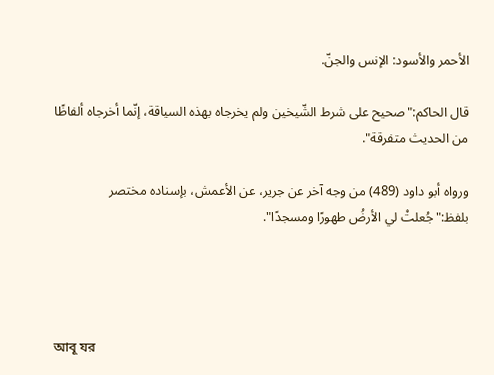الأحمر والأسود: الإنس والجنّ.

قال الحاكم:"صحيح على شرط الشّيخين ولم يخرجاه بهذه السياقة، إنّما أخرجاه ألفاظًا من الحديث متفرقة".

ورواه أبو داود (489) من وجه آخر عن جرير، عن الأعمش، بإسناده مختصر بلفظ:"جُعلتْ لي الأرضُ طهورًا ومسجدًا".




আবূ যর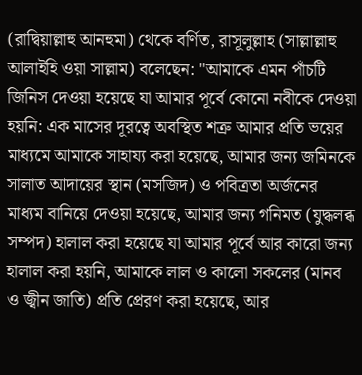(রাদ্বিয়াল্লাহু আনহুমা) থেকে বর্ণিত, রাসূলুল্লাহ (সাল্লাল্লাহু আলাইহি ওয়া সাল্লাম) বলেছেন: "আমাকে এমন পাঁচটি জিনিস দেওয়া হয়েছে যা আমার পূর্বে কোনো নবীকে দেওয়া হয়নি: এক মাসের দূরত্বে অবস্থিত শত্রু আমার প্রতি ভয়ের মাধ্যমে আমাকে সাহায্য করা হয়েছে, আমার জন্য জমিনকে সালাত আদায়ের স্থান (মসজিদ) ও পবিত্রতা অর্জনের মাধ্যম বানিয়ে দেওয়া হয়েছে, আমার জন্য গনিমত (যুদ্ধলব্ধ সম্পদ) হালাল করা হয়েছে যা আমার পূর্বে আর কারো জন্য হালাল করা হয়নি, আমাকে লাল ও কালো সকলের (মানব ও জ্বীন জাতি) প্রতি প্রেরণ করা হয়েছে, আর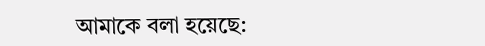আমাকে বলা হয়েছে: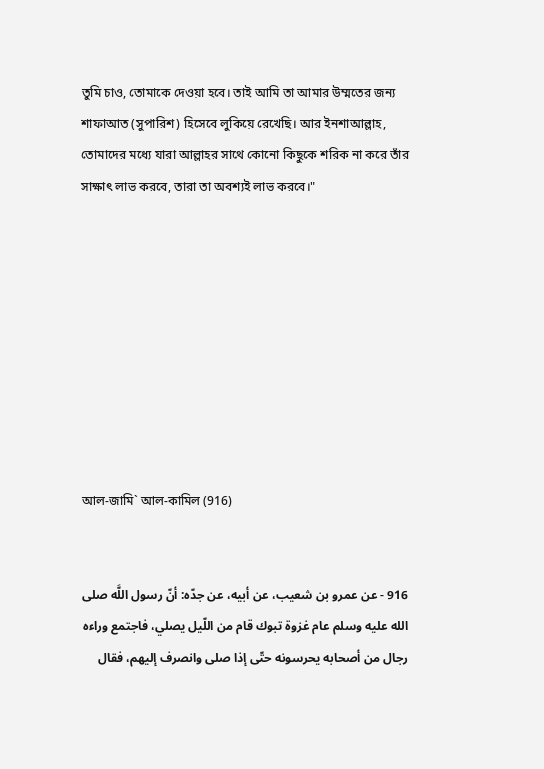তুমি চাও, তোমাকে দেওয়া হবে। তাই আমি তা আমার উম্মতের জন্য শাফাআত (সুপারিশ) হিসেবে লুকিয়ে রেখেছি। আর ইনশাআল্লাহ, তোমাদের মধ্যে যারা আল্লাহর সাথে কোনো কিছুকে শরিক না করে তাঁর সাক্ষাৎ লাভ করবে, তারা তা অবশ্যই লাভ করবে।"









আল-জামি` আল-কামিল (916)


916 - عن عمرو بن شعيب، عن أبيه، عن جدّه: أنّ رسول اللَّه صلى الله عليه وسلم عام غزوة تبوك قام من اللّيل يصلي، فاجتمع وراءه رجال من أصحابه يحرسونه حتّى إذا صلى وانصرف إليهم، فقال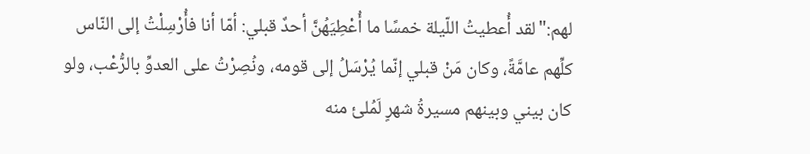لهم:"لقد أُعطيتُ اللّيلة خمسًا ما أُعْطِيَهُنَّ أحدٌ قبلي: أمّا أنا فأُرْسِلْتُ إلى النّاس كلِّهم عامَّةً، وكان مَنْ قبلي إنّما يُرْسَلُ إلى قومه، ونُصِرْتُ على العدوِّ بالرُّعْب، ولو كان بيني وبينهم مسيرةُ شهرٍ لَمُلئ منه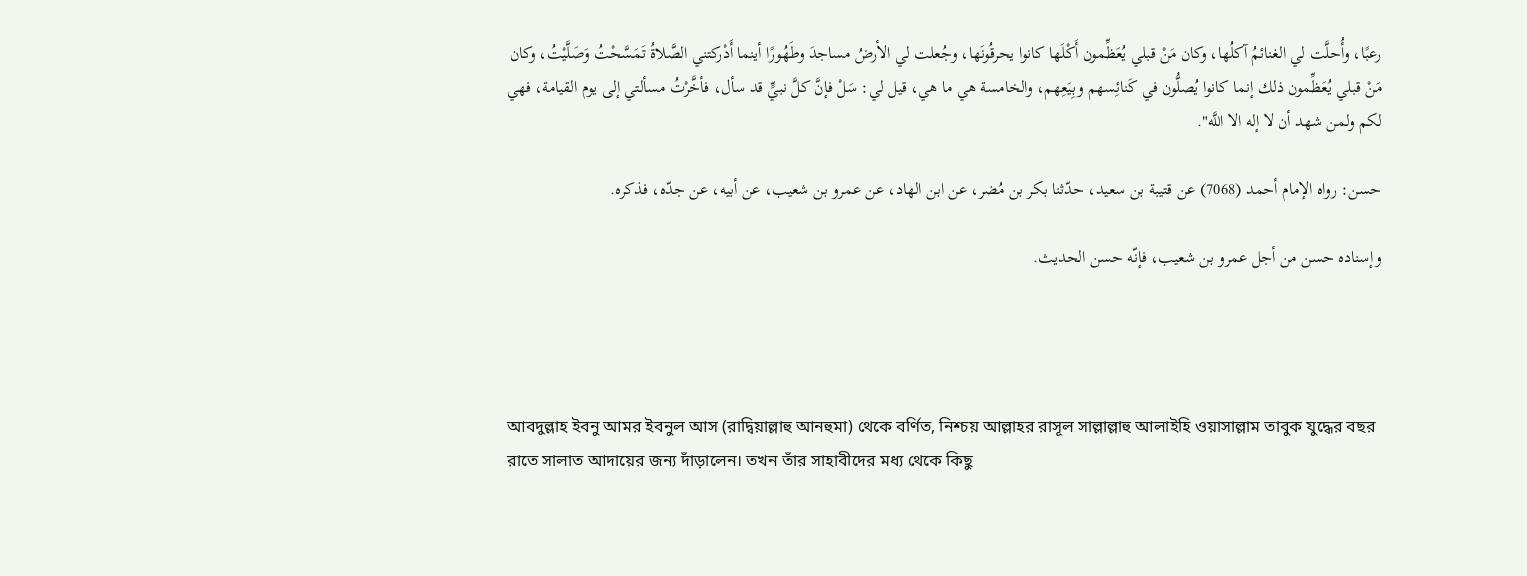رعبًا، وأُحلَّت لي الغنائمُ آكلُها، وكان مَنْ قبلي يُعَظِّمون أَكْلَها كانوا يحرقُونَها، وجُعلت لي الأرضُ مساجدَ وطَهُورًا أينما أَدْركتني الصَّلاةُ تَمَسَّحْتُ وَصَلَّيْتُ، وكان مَنْ قبلي يُعَظِّمون ذلك إنما كانوا يُصلُّون في كَنائِسهم وبِيَعِهم، والخامسة هي ما هي، قيل لي: سَلْ فإنَّ كلَّ نبيٍّ قد سأل، فأخَّرْتُ مسألتي إلى يوم القيامة، فهي لكم ولمن شهد أن لا إله الا اللَّه".

حسن: رواه الإمام أحمد (7068) عن قتيبة بن سعيد، حدّثنا بكر بن مُضر، عن ابن الهاد، عن عمرو بن شعيب، عن أبيه، عن جدّه، فذكره.

وإسناده حسن من أجل عمرو بن شعيب، فإنّه حسن الحديث.




আবদুল্লাহ ইবনু আমর ইবনুল আস (রাদ্বিয়াল্লাহু আনহুমা) থেকে বর্ণিত, নিশ্চয় আল্লাহর রাসূল সাল্লাল্লাহু আলাইহি ওয়াসাল্লাম তাবুক যুদ্ধের বছর রাতে সালাত আদায়ের জন্য দাঁড়ালেন। তখন তাঁর সাহাবীদের মধ্য থেকে কিছু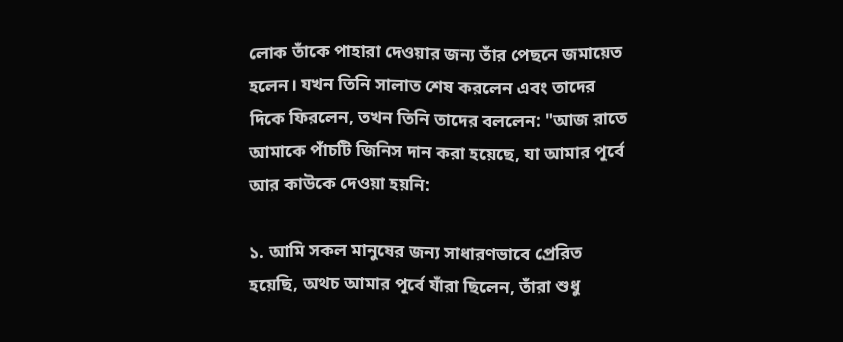লোক তাঁকে পাহারা দেওয়ার জন্য তাঁর পেছনে জমায়েত হলেন। যখন তিনি সালাত শেষ করলেন এবং তাদের দিকে ফিরলেন, তখন তিনি তাদের বললেন: "আজ রাতে আমাকে পাঁচটি জিনিস দান করা হয়েছে, যা আমার পূর্বে আর কাউকে দেওয়া হয়নি:

১. আমি সকল মানুষের জন্য সাধারণভাবে প্রেরিত হয়েছি, অথচ আমার পূর্বে যাঁরা ছিলেন, তাঁরা শুধু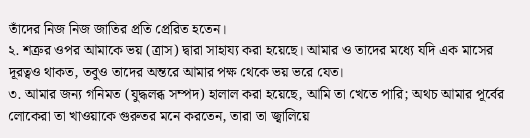তাঁদের নিজ নিজ জাতির প্রতি প্রেরিত হতেন।
২. শত্রুর ওপর আমাকে ভয় (ত্রাস) দ্বারা সাহায্য করা হয়েছে। আমার ও তাদের মধ্যে যদি এক মাসের দূরত্বও থাকত, তবুও তাদের অন্তরে আমার পক্ষ থেকে ভয় ভরে যেত।
৩. আমার জন্য গনিমত (যুদ্ধলব্ধ সম্পদ) হালাল করা হয়েছে, আমি তা খেতে পারি; অথচ আমার পূর্বের লোকেরা তা খাওয়াকে গুরুতর মনে করতেন, তারা তা জ্বালিয়ে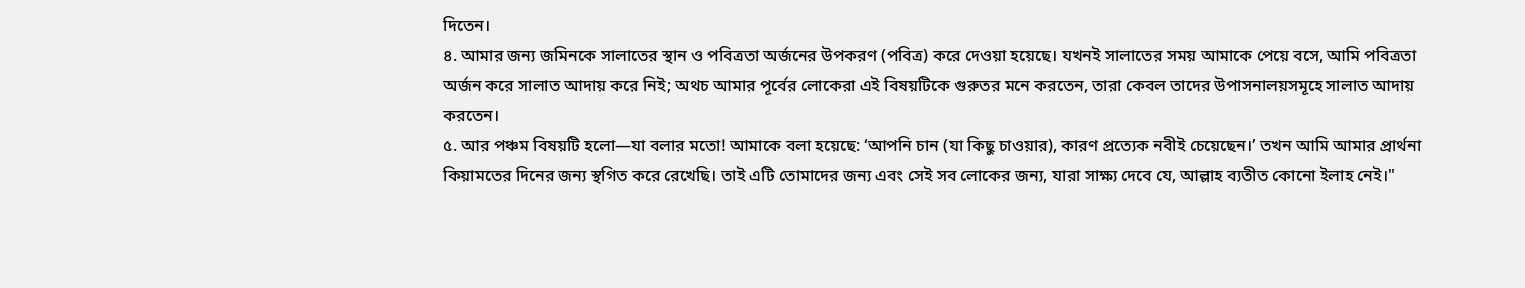দিতেন।
৪. আমার জন্য জমিনকে সালাতের স্থান ও পবিত্রতা অর্জনের উপকরণ (পবিত্র) করে দেওয়া হয়েছে। যখনই সালাতের সময় আমাকে পেয়ে বসে, আমি পবিত্রতা অর্জন করে সালাত আদায় করে নিই; অথচ আমার পূর্বের লোকেরা এই বিষয়টিকে গুরুতর মনে করতেন, তারা কেবল তাদের উপাসনালয়সমূহে সালাত আদায় করতেন।
৫. আর পঞ্চম বিষয়টি হলো—যা বলার মতো! আমাকে বলা হয়েছে: ‘আপনি চান (যা কিছু চাওয়ার), কারণ প্রত্যেক নবীই চেয়েছেন।’ তখন আমি আমার প্রার্থনা কিয়ামতের দিনের জন্য স্থগিত করে রেখেছি। তাই এটি তোমাদের জন্য এবং সেই সব লোকের জন্য, যারা সাক্ষ্য দেবে যে, আল্লাহ ব্যতীত কোনো ইলাহ নেই।"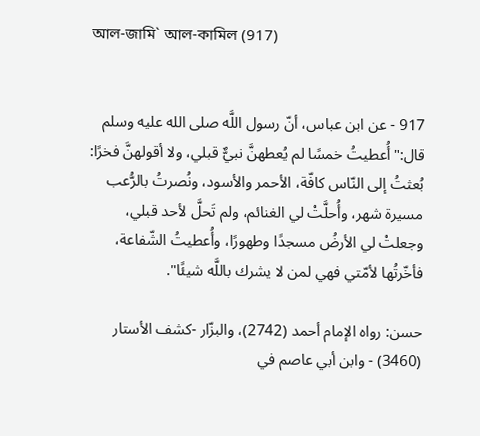আল-জামি` আল-কামিল (917)


917 - عن ابن عباس، أنّ رسول اللَّه صلى الله عليه وسلم قال:"أُعطيتُ خمسًا لم يُعطهنَّ نبيٌّ قبلي، ولا أقولهنَّ فخرًا: بُعثتُ إلى النّاس كافّة، الأحمر والأسود، ونُصرتُ بالرُّعب مسيرة شهر، وأُحلَّتْ لي الغنائم، ولم تَحلَّ لأحد قبلي، وجعلتْ لي الأرضُ مسجدًا وطهورًا، وأُعطيتُ الشّفاعة، فأخّرتُها لأمّتي فهي لمن لا يشرك باللَّه شيئًا".

حسن: رواه الإمام أحمد (2742)، والبزّار -كشف الأستار (3460) - وابن أبي عاصم في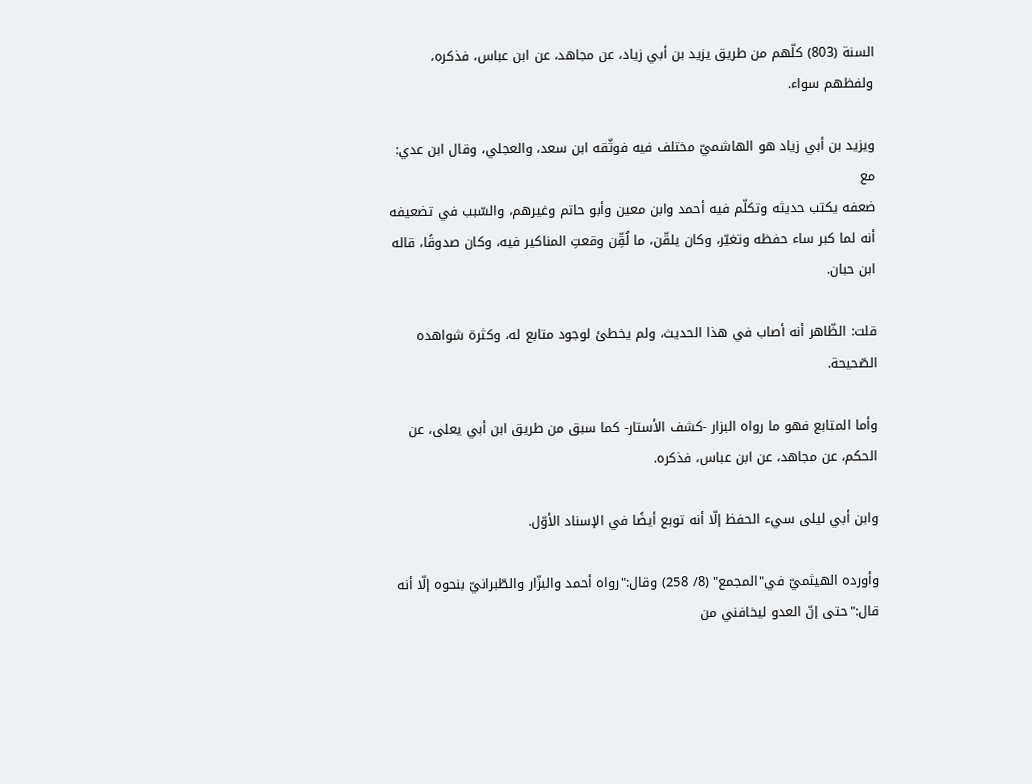السنة (803) كلّهم من طريق يزيد بن أبي زياد، عن مجاهد، عن ابن عباس، فذكره، ولفظهم سواء.

ويزيد بن أبي زياد هو الهاشميّ مختلف فيه فوثّقه ابن سعد، والعجلي، وقال ابن عدي: مع
ضعفه يكتب حديثه وتكلّم فيه أحمد وابن معين وأبو حاتم وغيرهم، والسّبب في تضعيفه أنه لما كبر ساء حفظه وتغيّر، وكان يلقّن، ما لُقِّن وقعتِ المناكير فيه، وكان صدوقًا، قاله ابن حبان.

قلت: الظّاهر أنه أصاب في هذا الحديث، ولم يخطئ لوجود متابع له، وكثرة شواهده الصّحيحة.

وأما المتابع فهو ما رواه البزار -كشف الأستار- كما سبق من طريق ابن أبي يعلى، عن الحكم، عن مجاهد، عن ابن عباس، فذكره.

وابن أبي ليلى سيء الحفظ إلّا أنه توبع أيضًا في الإسناد الأوّل.

وأورده الهيثميّ في"المجمع" (8/ 258) وقال:"رواه أحمد والبزّار والطّبرانيّ بنحوه إلّا أنه قال:"حتى إنّ العدو ليخافني من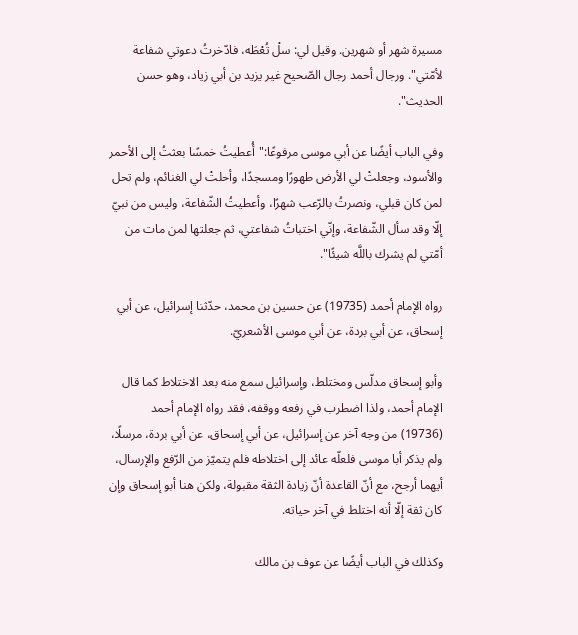مسيرة شهر أو شهرين. وقيل لي: سلْ تُعْطَه، فادّخرتُ دعوتي شفاعة لأمّتي". ورجال أحمد رجال الصّحيح غير يزيد بن أبي زياد، وهو حسن الحديث".

وفي الباب أيضًا عن أبي موسى مرفوعًا:"أُعطيتُ خمسًا بعثتُ إلى الأحمر والأسود، وجعلتْ لي الأرض طهورًا ومسجدًا، وأحلتْ لي الغنائم، ولم تحل لمن كان قبلي، ونصرتُ بالرّعب شهرًا، وأعطيتُ الشّفاعة، وليس من نبيّ إلّا وقد سأل الشّفاعة، وإنّي اختباتُ شفاعتي، ثم جعلتها لمن مات من أمّتي لم يشرك باللَّه شيئًا".

رواه الإمام أحمد (19735) عن حسين بن محمد، حدّثنا إسرائيل، عن أبي إسحاق، عن أبي بردة، عن أبي موسى الأشعريّ.

وأبو إسحاق مدلّس ومختلط، وإسرائيل سمع منه بعد الاختلاط كما قال الإمام أحمد، ولذا اضطرب في رفعه ووقفه، فقد رواه الإمام أحمد (19736) من وجه آخر عن إسرائيل، عن أبي إسحاق، عن أبي بردة، مرسلًا، ولم يذكر أبا موسى فلعلّه عائد إلى اختلاطه فلم يتميّز من الرّفع والإرسال، أيهما أرجح، مع أنّ القاعدة أنّ زيادة الثقة مقبولة، ولكن هنا أبو إسحاق وإن كان ثقة إلّا أنه اختلط في آخر حياته.

وكذلك في الباب أيضًا عن عوف بن مالك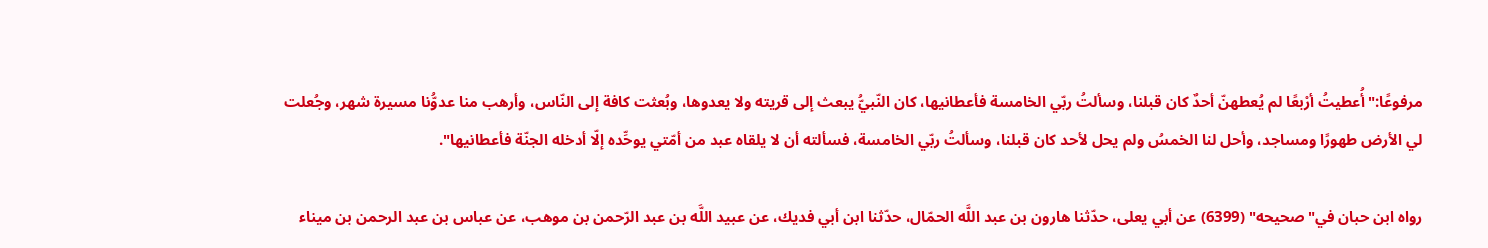مرفوعًا:"أُعطيتُ أرْبعًا لم يُعطهنّ أحدٌ كان قبلنا، وسألتُ ربّي الخامسة فأعطانيها، كان النّبيُّ يبعث إلى قريته ولا يعدوها، وبُعثت كافة إلى النّاس، وأرهب منا عدوُّنا مسيرة شهر، وجُعلت لي الأرض طهورًا ومساجد، وأحل لنا الخمسُ ولم يحل لأحد كان قبلنا، وسألتُ ربّي الخامسة، فسألته أن لا يلقاه عبد من أمّتي يوحِّده إلّا أدخله الجنّة فأعطانيها".

رواه ابن حبان في"صحيحه" (6399) عن أبي يعلى، حدّثنا هارون بن عبد اللَّه الحمّال، حدّثنا ابن أبي فديك، عن عبيد اللَّه بن عبد الرّحمن بن موهب، عن عباس بن عبد الرحمن بن ميناء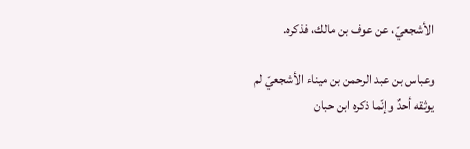الأشجعيّ، عن عوف بن مالك، فذكره.

وعباس بن عبد الرحمن بن ميناء الأشجعيّ لم يوثقه أحدٌ وإنّما ذكره ابن حبان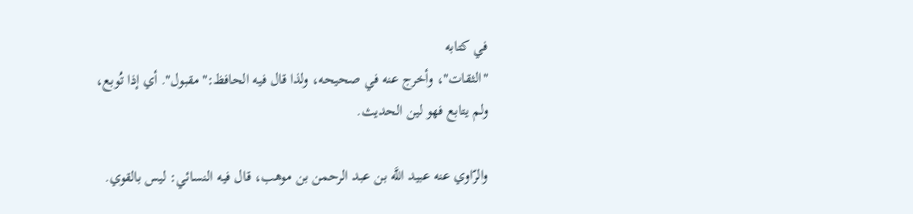في كتابه
"الثقات"، وأخرج عنه في صحيحه، ولذا قال فيه الحافظ:"مقبول". أي إذا تُوبع، ولم يتابع فهو لين الحديث.

والرّاوي عنه عبيد اللَّه بن عبد الرحمن بن موهب، قال فيه النسائي: ليس بالقوي.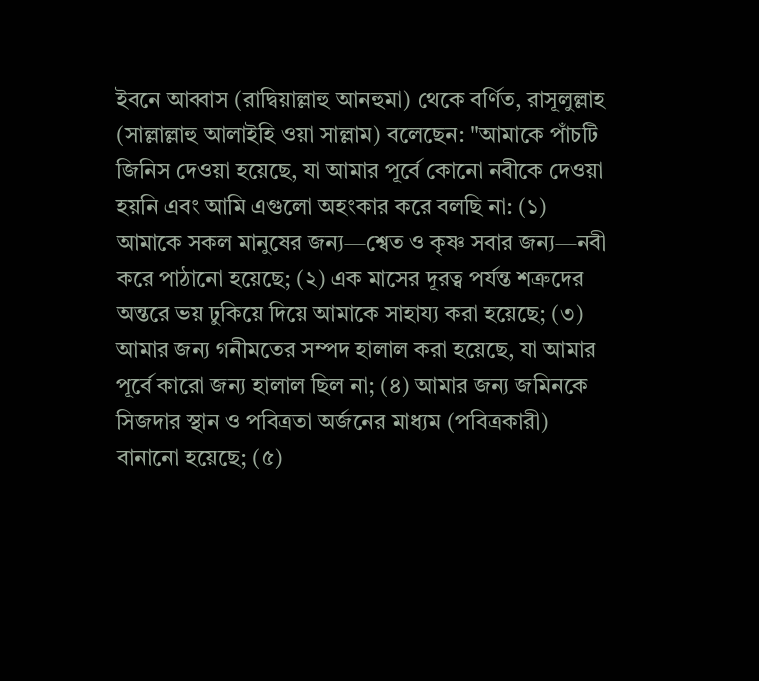ইবনে আব্বাস (রাদ্বিয়াল্লাহু আনহুমা) থেকে বর্ণিত, রাসূলুল্লাহ (সাল্লাল্লাহু আলাইহি ওয়া সাল্লাম) বলেছেন: "আমাকে পাঁচটি জিনিস দেওয়া হয়েছে, যা আমার পূর্বে কোনো নবীকে দেওয়া হয়নি এবং আমি এগুলো অহংকার করে বলছি না: (১) আমাকে সকল মানুষের জন্য—শ্বেত ও কৃষ্ণ সবার জন্য—নবী করে পাঠানো হয়েছে; (২) এক মাসের দূরত্ব পর্যন্ত শত্রুদের অন্তরে ভয় ঢুকিয়ে দিয়ে আমাকে সাহায্য করা হয়েছে; (৩) আমার জন্য গনীমতের সম্পদ হালাল করা হয়েছে, যা আমার পূর্বে কারো জন্য হালাল ছিল না; (৪) আমার জন্য জমিনকে সিজদার স্থান ও পবিত্রতা অর্জনের মাধ্যম (পবিত্রকারী) বানানো হয়েছে; (৫)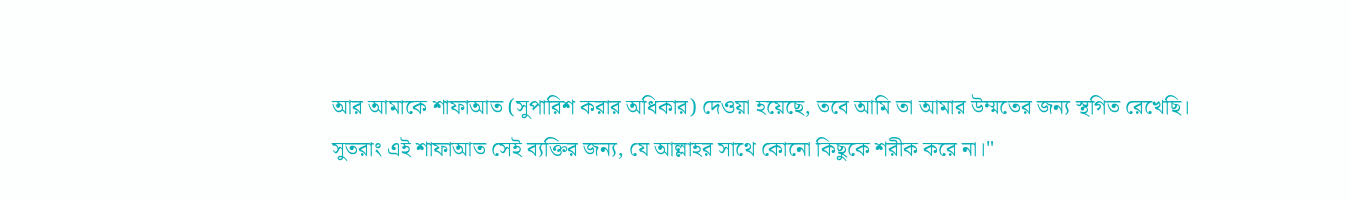আর আমাকে শাফাআত (সুপারিশ করার অধিকার) দেওয়া হয়েছে, তবে আমি তা আমার উম্মতের জন্য স্থগিত রেখেছি। সুতরাং এই শাফাআত সেই ব্যক্তির জন্য, যে আল্লাহর সাথে কোনো কিছুকে শরীক করে না।"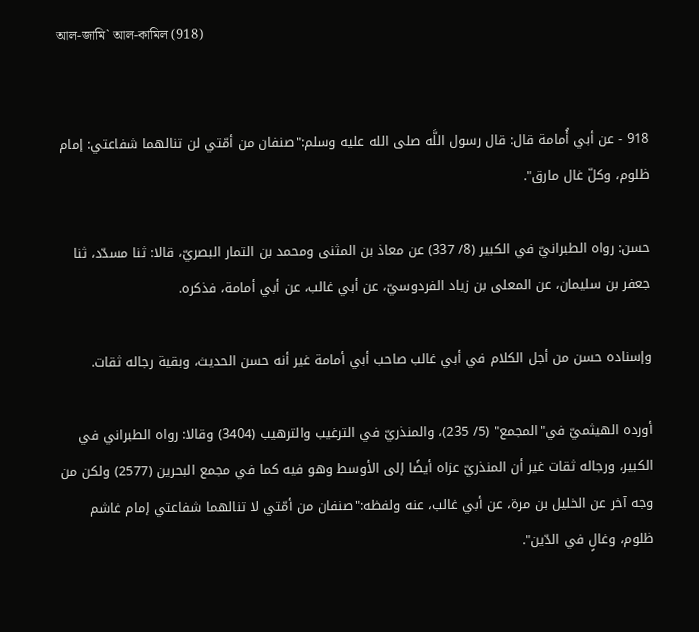আল-জামি` আল-কামিল (918)


918 - عن أبي أُمامة قال: قال رسول اللَّه صلى الله عليه وسلم:"صنفان من أمّتي لن تنالهما شفاعتي: إمام ظلوم، وكلّ غال مارق".

حسن: رواه الطبرانيّ في الكبير (8/ 337) عن معاذ بن المثنى ومحمد بن التمار البصريّ، قالا: ثنا مسدّد، ثنا جعفر بن سليمان، عن المعلى بن زياد الفردوسيّ، عن أبي غالب، عن أبي أمامة، فذكره.

وإسناده حسن من أجل الكلام في أبي غالب صاحب أبي أمامة غير أنه حسن الحديث، وبقية رجاله ثقات.

أورده الهيثميّ في"المجمع" (5/ 235)، والمنذريّ في الترغيب والترهيب (3404) وقالا: رواه الطبراني في الكبير، ورجاله ثقات غير أن المنذريّ عزاه أيضًا إلى الأوسط وهو فيه كما في مجمع البحرين (2577) ولكن من وجه آخر عن الخليل بن مرة، عن أبي غالب، عنه ولفظه:"صنفان من أمّتي لا تنالهما شفاعتي إمام غاشم ظلوم، وغالٍ في الدّين".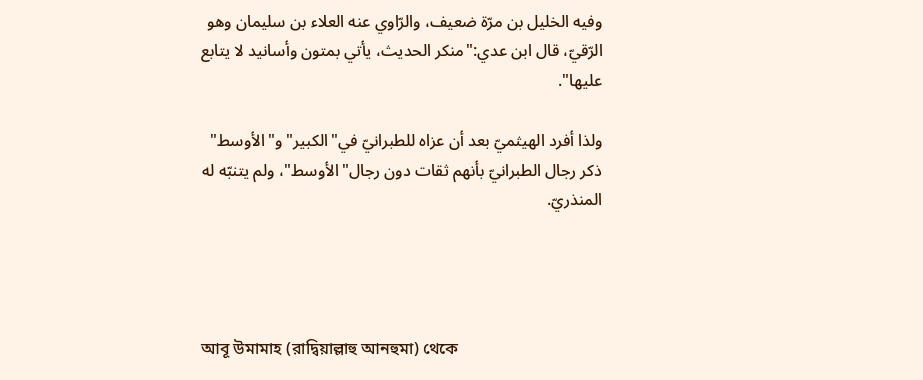وفيه الخليل بن مرّة ضعيف، والرّاوي عنه العلاء بن سليمان وهو الرّقيّ، قال ابن عدي:"منكر الحديث، يأتي بمتون وأسانيد لا يتابع عليها".

ولذا أفرد الهيثميّ بعد أن عزاه للطبرانيّ في"الكبير" و"الأوسط" ذكر رجال الطبرانيّ بأنهم ثقات دون رجال"الأوسط"، ولم يتنبّه له المنذريّ.




আবূ উমামাহ (রাদ্বিয়াল্লাহু আনহুমা) থেকে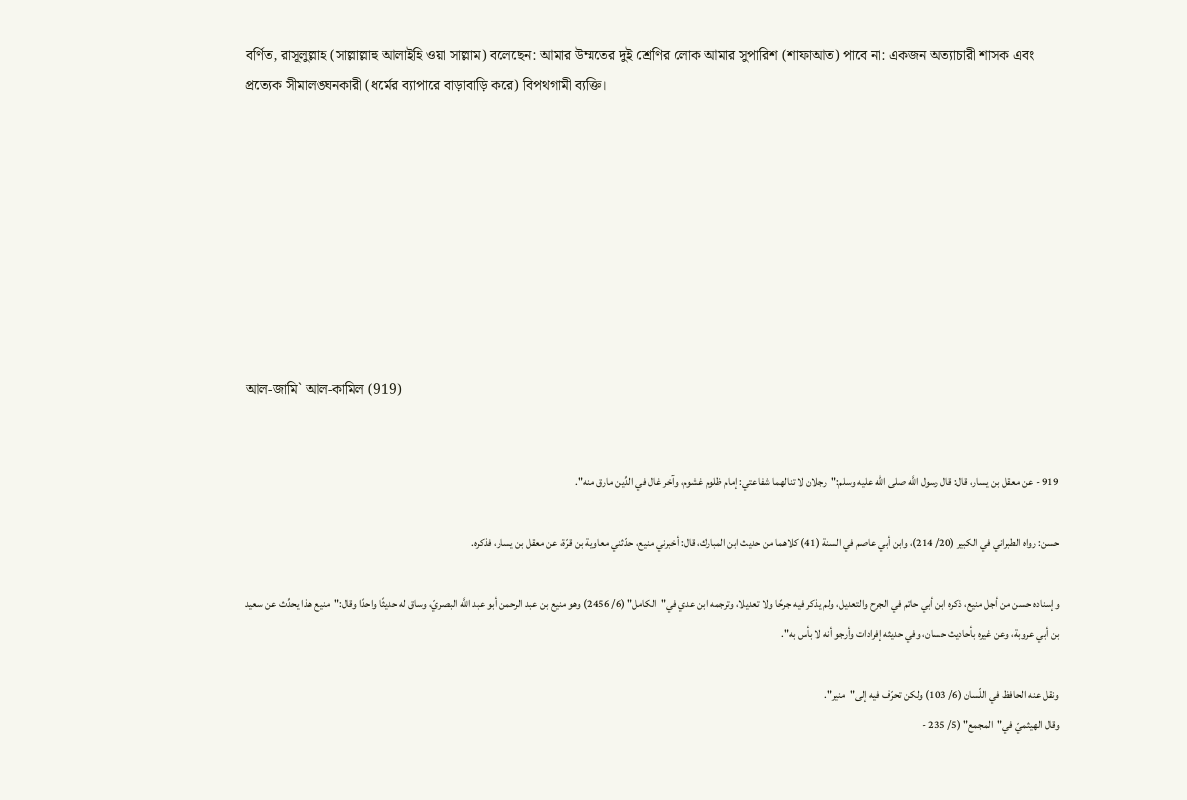বর্ণিত, রাসূলুল্লাহ (সাল্লাল্লাহু আলাইহি ওয়া সাল্লাম) বলেছেন: আমার উম্মতের দুই শ্রেণির লোক আমার সুপারিশ (শাফাআত) পাবে না: একজন অত্যাচারী শাসক এবং প্রত্যেক সীমালঙ্ঘনকারী (ধর্মের ব্যাপারে বাড়াবাড়ি করে) বিপথগামী ব্যক্তি।









আল-জামি` আল-কামিল (919)


919 - عن معقل بن يسار، قال: قال رسول اللَّه صلى الله عليه وسلم:"رجلان لا تنالهما شفاعتي: إمام ظلوم غشوم، وآخر غال في الدِّين مارق منه".

حسن: رواه الطبراني في الكبير (20/ 214)، وابن أبي عاصم في السنة (41) كلاهما من حديث ابن المبارك، قال: أخبرني منيع، حدّثني معاوية بن قرّة، عن معقل بن يسار، فذكره.

وإسناده حسن من أجل منيع، ذكره ابن أبي حاتم في الجرح والتعديل، ولم يذكر فيه جرحًا ولا تعديلا، وترجمه ابن عدي في"الكامل" (6/ 2456) وهو منيع بن عبد الرحمن أبو عبد اللَّه البصريّ، وساق له حديثًا واحدًا وقال:"منيع هذا يحدِّث عن سعيد بن أبي عروبة، وعن غيره بأحاديث حسان، وفي حديثه إفرادات وأرجو أنه لا بأس به".

ونقل عنه الحافظ في اللّسان (6/ 103) ولكن تحرّف فيه إلى"منير".
وقال الهيثميّ في"المجمع" (5/ 235 -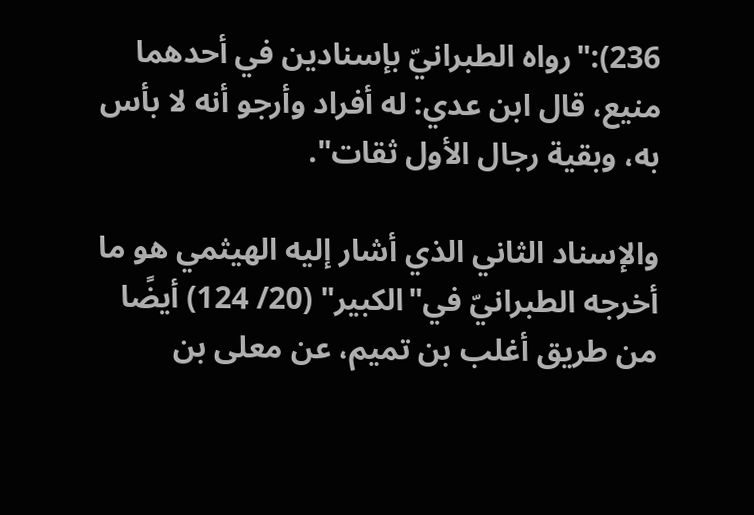236):"رواه الطبرانيّ بإسنادين في أحدهما منيع، قال ابن عدي: له أفراد وأرجو أنه لا بأس به، وبقية رجال الأول ثقات".

والإسناد الثاني الذي أشار إليه الهيثمي هو ما أخرجه الطبرانيّ في"الكبير" (20/ 124) أيضًا من طريق أغلب بن تميم، عن معلى بن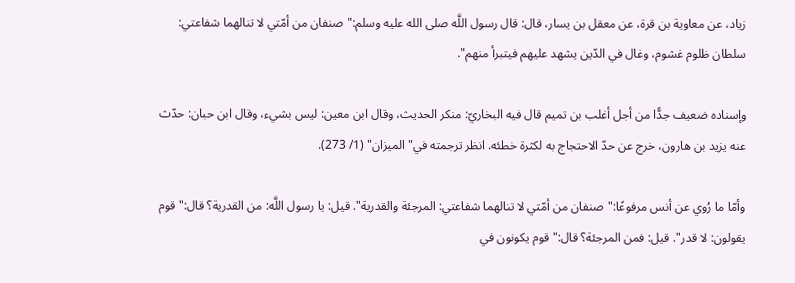زياد، عن معاوية بن قرة، عن معقل بن يسار، قال: قال رسول اللَّه صلى الله عليه وسلم:"صنفان من أمّتي لا تنالهما شفاعتي: سلطان ظلوم غشوم، وغال في الدّين يشهد عليهم فيتبرأ منهم".

وإسناده ضعيف جدًّا من أجل أغلب بن تميم قال فيه البخاريّ: منكر الحديث، وقال ابن معين: ليس بشيء، وقال ابن حبان: حدّث عنه يزيد بن هارون، خرج عن حدّ الاحتجاج به لكثرة خطئه. انظر ترجمته في"الميزان" (1/ 273).

وأمّا ما رُوي عن أنس مرفوعًا:"صنفان من أمّتي لا تنالهما شفاعتي: المرجئة والقدرية". قيل: يا رسول اللَّه: من القدرية؟ قال:"قوم يقولون: لا قدر". قيل: فمن المرجئة؟ قال:"قوم يكونون في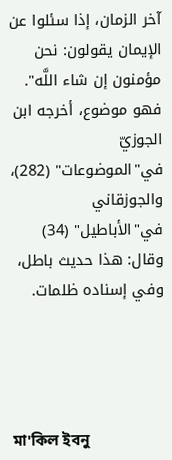آخر الزمان، إذا سئلوا عن الإيمان يقولون: نحن مؤمنون إن شاء اللَّه". فهو موضوع، أخرجه ابن الجوزيّ في"الموضوعات" (282)، والجوزقاني في"الأباطيل" (34) وقال: هذا حديث باطل، وفي إسناده ظلمات.




মা'কিল ইবনু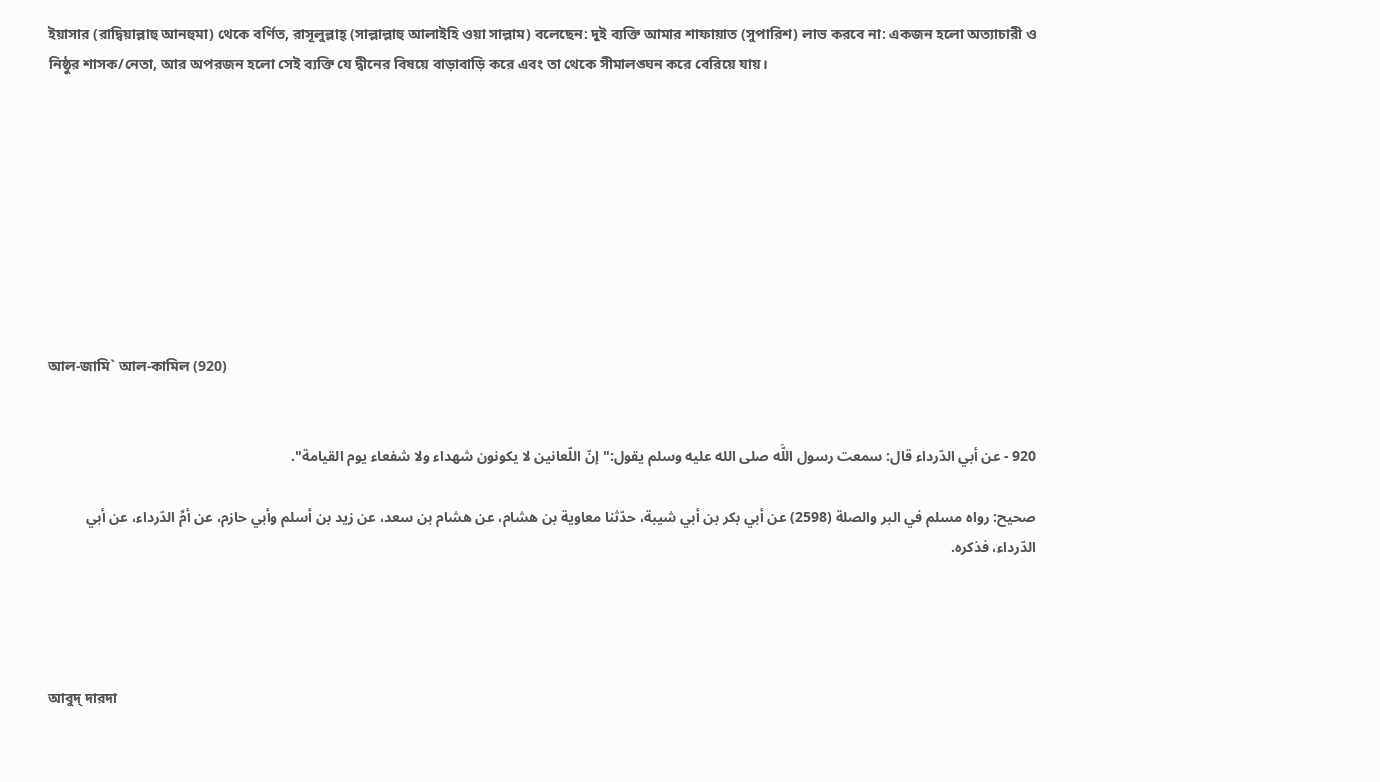ইয়াসার (রাদ্বিয়াল্লাহু আনহুমা) থেকে বর্ণিত, রাসূলুল্লাহ্ (সাল্লাল্লাহু আলাইহি ওয়া সাল্লাম) বলেছেন: দুই ব্যক্তি আমার শাফায়াত (সুপারিশ) লাভ করবে না: একজন হলো অত্যাচারী ও নিষ্ঠুর শাসক/নেতা, আর অপরজন হলো সেই ব্যক্তি যে দ্বীনের বিষয়ে বাড়াবাড়ি করে এবং তা থেকে সীমালঙ্ঘন করে বেরিয়ে যায়।









আল-জামি` আল-কামিল (920)


920 - عن أبي الدّرداء قال: سمعت رسول اللَّه صلى الله عليه وسلم يقول:"إنّ اللّعانين لا يكونون شهداء ولا شفعاء يوم القيامة".

صحيح: رواه مسلم في البر والصلة (2598) عن أبي بكر بن أبي شيبة، حدّثنا معاوية بن هشام، عن هشام بن سعد، عن زيد بن أسلم وأبي حازم، عن أمِّ الدّرداء، عن أبي الدّرداء، فذكره.




আবুদ্ দারদা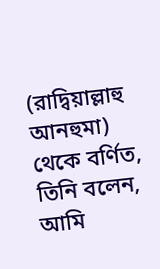(রাদ্বিয়াল্লাহু আনহুমা) থেকে বর্ণিত, তিনি বলেন, আমি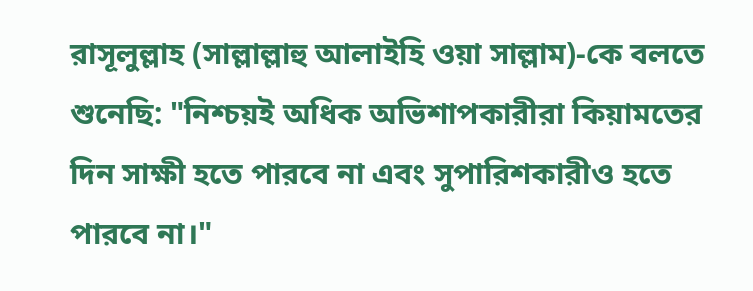রাসূলুল্লাহ (সাল্লাল্লাহু আলাইহি ওয়া সাল্লাম)-কে বলতে শুনেছি: "নিশ্চয়ই অধিক অভিশাপকারীরা কিয়ামতের দিন সাক্ষী হতে পারবে না এবং সুপারিশকারীও হতে পারবে না।"